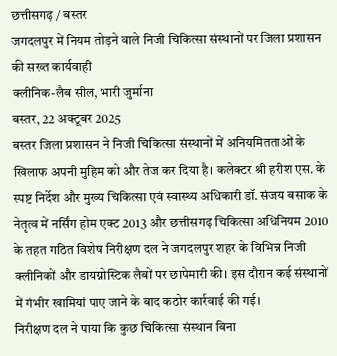छत्तीसगढ़ / बस्तर
जगदलपुर में नियम तोड़ने वाले निजी चिकित्सा संस्थानों पर जिला प्रशासन की सख्त कार्यवाही
क्लीनिक-लैब सील, भारी जुर्माना
बस्तर, 22 अक्टूबर 2025
बस्तर जिला प्रशासन ने निजी चिकित्सा संस्थानों में अनियमितताओं के खिलाफ अपनी मुहिम को और तेज कर दिया है। कलेक्टर श्री हरीश एस. के स्पष्ट निर्देश और मुख्य चिकित्सा एवं स्वास्थ्य अधिकारी डॉ. संजय बसाक के नेतृत्व में नर्सिंग होम एक्ट 2013 और छत्तीसगढ़ चिकित्सा अधिनियम 2010 के तहत गठित विशेष निरीक्षण दल ने जगदलपुर शहर के विभिन्न निजी क्लीनिकों और डायग्नोस्टिक लैबों पर छापेमारी की। इस दौरान कई संस्थानों में गंभीर खामियां पाए जाने के बाद कठोर कार्रवाई की गई।
निरीक्षण दल ने पाया कि कुछ चिकित्सा संस्थान बिना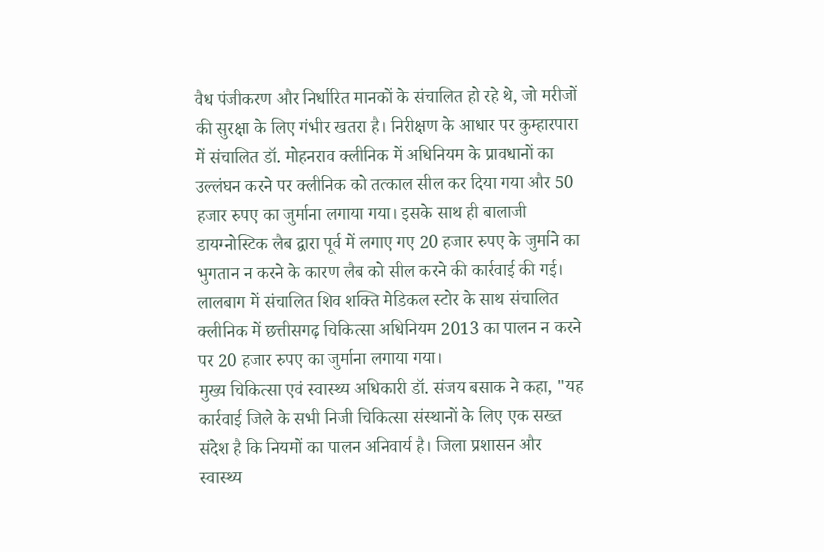वैध पंजीकरण और निर्धारित मानकों के संचालित हो रहे थे, जो मरीजों की सुरक्षा के लिए गंभीर खतरा है। निरीक्षण के आधार पर कुम्हारपारा में संचालित डॉ. मोहनराव क्लीनिक में अधिनियम के प्रावधानों का उल्लंघन करने पर क्लीनिक को तत्काल सील कर दिया गया और 50 हजार रुपए का जुर्माना लगाया गया। इसके साथ ही बालाजी डायग्नोस्टिक लैब द्वारा पूर्व में लगाए गए 20 हजार रुपए के जुर्माने का भुगतान न करने के कारण लैब को सील करने की कार्रवाई की गई। लालबाग में संचालित शिव शक्ति मेडिकल स्टोर के साथ संचालित क्लीनिक में छत्तीसगढ़ चिकित्सा अधिनियम 2013 का पालन न करने पर 20 हजार रुपए का जुर्माना लगाया गया।
मुख्य चिकित्सा एवं स्वास्थ्य अधिकारी डॉ. संजय बसाक ने कहा, "यह कार्रवाई जिले के सभी निजी चिकित्सा संस्थानों के लिए एक सख्त संदेश है कि नियमों का पालन अनिवार्य है। जिला प्रशासन और स्वास्थ्य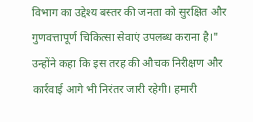विभाग का उद्देश्य बस्तर की जनता को सुरक्षित और गुणवत्तापूर्ण चिकित्सा सेवाएं उपलब्ध कराना है।" उन्होंने कहा कि इस तरह की औचक निरीक्षण और कार्रवाई आगे भी निरंतर जारी रहेगी। हमारी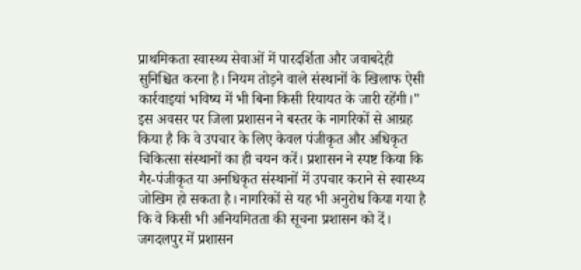प्राथमिकता स्वास्थ्य सेवाओं में पारदर्शिता और जवाबदेही सुनिश्चित करना है। नियम तोड़ने वाले संस्थानों के खिलाफ ऐसी कार्रवाइयां भविष्य में भी बिना किसी रियायत के जारी रहेंगी।"
इस अवसर पर जिला प्रशासन ने बस्तर के नागरिकों से आग्रह किया है कि वे उपचार के लिए केवल पंजीकृत और अधिकृत चिकित्सा संस्थानों का ही चयन करें। प्रशासन ने स्पष्ट किया कि गैर-पंजीकृत या अनधिकृत संस्थानों में उपचार कराने से स्वास्थ्य जोखिम हो सकता है। नागरिकों से यह भी अनुरोध किया गया है कि वे किसी भी अनियमितता की सूचना प्रशासन को दें।
जगदलपुर में प्रशासन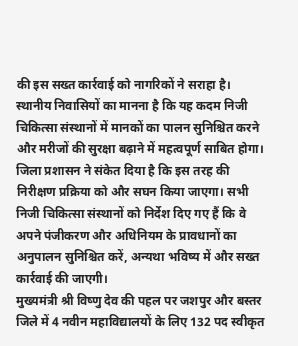की इस सख्त कार्रवाई को नागरिकों ने सराहा है। स्थानीय निवासियों का मानना है कि यह कदम निजी चिकित्सा संस्थानों में मानकों का पालन सुनिश्चित करने और मरीजों की सुरक्षा बढ़ाने में महत्वपूर्ण साबित होगा।
जिला प्रशासन ने संकेत दिया है कि इस तरह की निरीक्षण प्रक्रिया को और सघन किया जाएगा। सभी निजी चिकित्सा संस्थानों को निर्देश दिए गए हैं कि वे अपने पंजीकरण और अधिनियम के प्रावधानों का अनुपालन सुनिश्चित करें, अन्यथा भविष्य में और सख्त कार्रवाई की जाएगी।
मुख्यमंत्री श्री विष्णु देव की पहल पर जशपुर और बस्तर जिले में 4 नवीन महाविद्यालयों के लिए 132 पद स्वीकृत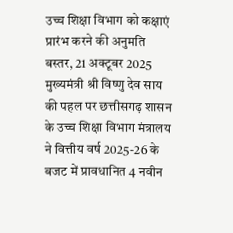उच्च शिक्षा विभाग को कक्षाएं प्रारंभ करने की अनुमति
बस्तर, 21 अक्टूबर 2025
मुख्यमंत्री श्री विष्णु देव साय की पहल पर छत्तीसगढ़ शासन के उच्च शिक्षा विभाग मंत्रालय ने वित्तीय वर्ष 2025-26 के बजट में प्रावधानित 4 नवीन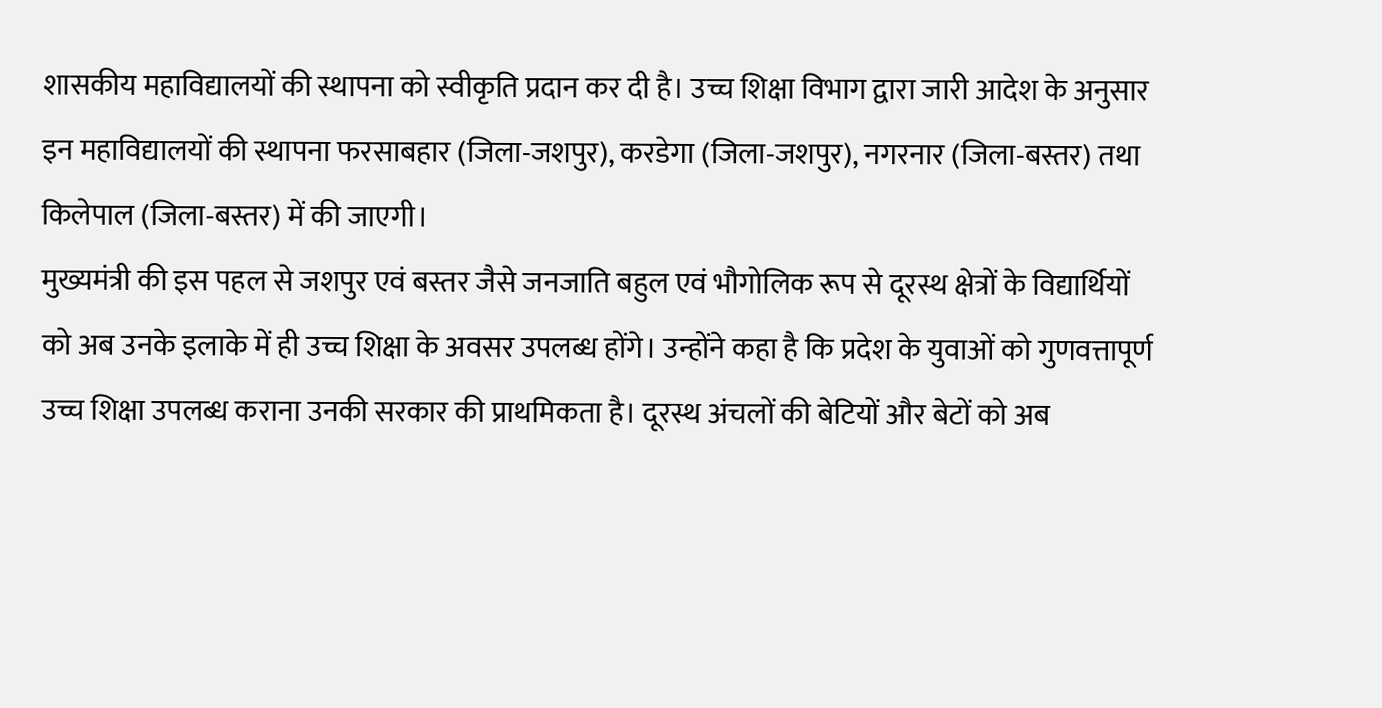शासकीय महाविद्यालयों की स्थापना को स्वीकृति प्रदान कर दी है। उच्च शिक्षा विभाग द्वारा जारी आदेश के अनुसार इन महाविद्यालयों की स्थापना फरसाबहार (जिला-जशपुर), करडेगा (जिला-जशपुर), नगरनार (जिला-बस्तर) तथा किलेपाल (जिला-बस्तर) में की जाएगी।
मुख्यमंत्री की इस पहल से जशपुर एवं बस्तर जैसे जनजाति बहुल एवं भौगोलिक रूप से दूरस्थ क्षेत्रों के विद्यार्थियों को अब उनके इलाके में ही उच्च शिक्षा के अवसर उपलब्ध होंगे। उन्होंने कहा है कि प्रदेश के युवाओं को गुणवत्तापूर्ण उच्च शिक्षा उपलब्ध कराना उनकी सरकार की प्राथमिकता है। दूरस्थ अंचलों की बेटियों और बेटों को अब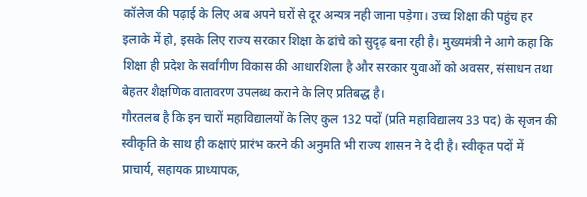कॉलेज की पढ़ाई के लिए अब अपने घरों से दूर अन्यत्र नही जाना पड़ेगा। उच्च शिक्षा की पहुंच हर इलाके में हो, इसके लिए राज्य सरकार शिक्षा के ढांचे को सुदृढ़ बना रही है। मुख्यमंत्री ने आगे कहा कि शिक्षा ही प्रदेश के सर्वांगीण विकास की आधारशिला है और सरकार युवाओं को अवसर, संसाधन तथा बेहतर शैक्षणिक वातावरण उपलब्ध कराने के लिए प्रतिबद्ध है।
गौरतलब है कि इन चारों महाविद्यालयों के लिए कुल 132 पदों (प्रति महाविद्यालय 33 पद) के सृजन की स्वीकृति के साथ ही कक्षाएं प्रारंभ करने की अनुमति भी राज्य शासन ने दे दी है। स्वीकृत पदों में प्राचार्य, सहायक प्राध्यापक,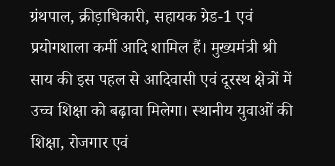ग्रंथपाल, क्रीड़ाधिकारी, सहायक ग्रेड-1 एवं प्रयोगशाला कर्मी आदि शामिल हैं। मुख्यमंत्री श्री साय की इस पहल से आदिवासी एवं दूरस्थ क्षेत्रों में उच्च शिक्षा को बढ़ावा मिलेगा। स्थानीय युवाओं की शिक्षा, रोजगार एवं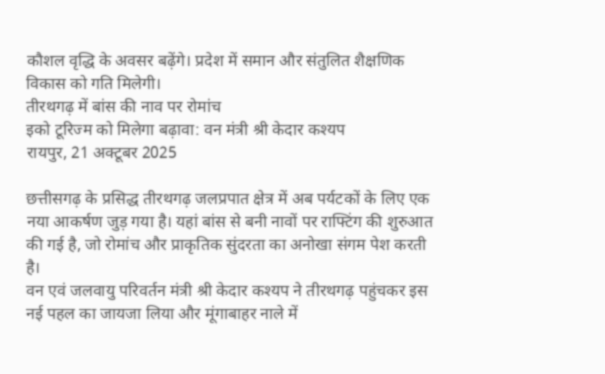कौशल वृद्धि के अवसर बढ़ेंगे। प्रदेश में समान और संतुलित शैक्षणिक विकास को गति मिलेगी।
तीरथगढ़ में बांस की नाव पर रोमांच
इको टूरिज्म को मिलेगा बढ़ावा: वन मंत्री श्री केदार कश्यप
रायपुर, 21 अक्टूबर 2025

छत्तीसगढ़ के प्रसिद्ध तीरथगढ़ जलप्रपात क्षेत्र में अब पर्यटकों के लिए एक नया आकर्षण जुड़ गया है। यहां बांस से बनी नावों पर राफ्टिंग की शुरुआत की गई है, जो रोमांच और प्राकृतिक सुंदरता का अनोखा संगम पेश करती है।
वन एवं जलवायु परिवर्तन मंत्री श्री केदार कश्यप ने तीरथगढ़ पहुंचकर इस नई पहल का जायजा लिया और मूंगाबाहर नाले में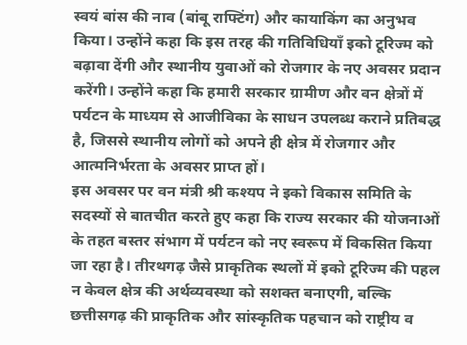स्वयं बांस की नाव (बांबू राफ्टिंग) और कायाकिंग का अनुभव किया। उन्होंने कहा कि इस तरह की गतिविधियाँ इको टूरिज्म को बढ़ावा देंगी और स्थानीय युवाओं को रोजगार के नए अवसर प्रदान करेंगी। उन्होंने कहा कि हमारी सरकार ग्रामीण और वन क्षेत्रों में पर्यटन के माध्यम से आजीविका के साधन उपलब्ध कराने प्रतिबद्ध है, जिससे स्थानीय लोगों को अपने ही क्षेत्र में रोजगार और आत्मनिर्भरता के अवसर प्राप्त हों।
इस अवसर पर वन मंत्री श्री कश्यप ने इको विकास समिति के सदस्यों से बातचीत करते हुए कहा कि राज्य सरकार की योजनाओं के तहत बस्तर संभाग में पर्यटन को नए स्वरूप में विकसित किया जा रहा है। तीरथगढ़ जैसे प्राकृतिक स्थलों में इको टूरिज्म की पहल न केवल क्षेत्र की अर्थव्यवस्था को सशक्त बनाएगी, बल्कि छत्तीसगढ़ की प्राकृतिक और सांस्कृतिक पहचान को राष्ट्रीय व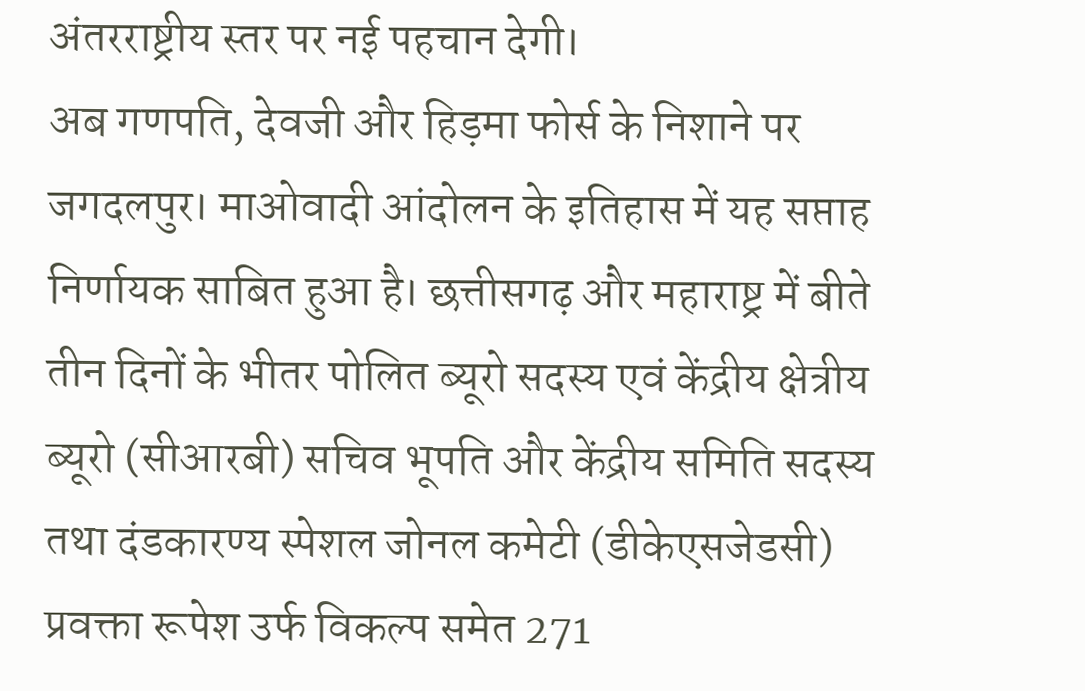अंतरराष्ट्रीय स्तर पर नई पहचान देगी।
अब गणपति, देवजी और हिड़मा फोर्स के निशाने पर
जगदलपुर। माओवादी आंदोलन के इतिहास में यह सप्ताह निर्णायक साबित हुआ है। छत्तीसगढ़ और महाराष्ट्र में बीते तीन दिनों के भीतर पोलित ब्यूरो सदस्य एवं केंद्रीय क्षेत्रीय ब्यूरो (सीआरबी) सचिव भूपति और केंद्रीय समिति सदस्य तथा दंडकारण्य स्पेशल जोनल कमेटी (डीकेएसजेडसी) प्रवक्ता रूपेश उर्फ विकल्प समेत 271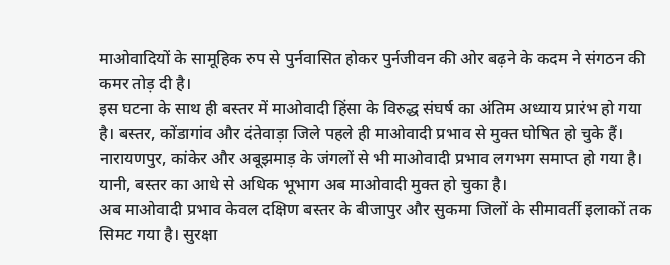माओवादियों के सामूहिक रुप से पुर्नवासित होकर पुर्नजीवन की ओर बढ़ने के कदम ने संगठन की कमर तोड़ दी है।
इस घटना के साथ ही बस्तर में माओवादी हिंसा के विरुद्ध संघर्ष का अंतिम अध्याय प्रारंभ हो गया है। बस्तर, कोंडागांव और दंतेवाड़ा जिले पहले ही माओवादी प्रभाव से मुक्त घोषित हो चुके हैं। नारायणपुर, कांकेर और अबूझमाड़ के जंगलों से भी माओवादी प्रभाव लगभग समाप्त हो गया है। यानी, बस्तर का आधे से अधिक भूभाग अब माओवादी मुक्त हो चुका है।
अब माओवादी प्रभाव केवल दक्षिण बस्तर के बीजापुर और सुकमा जिलों के सीमावर्ती इलाकों तक सिमट गया है। सुरक्षा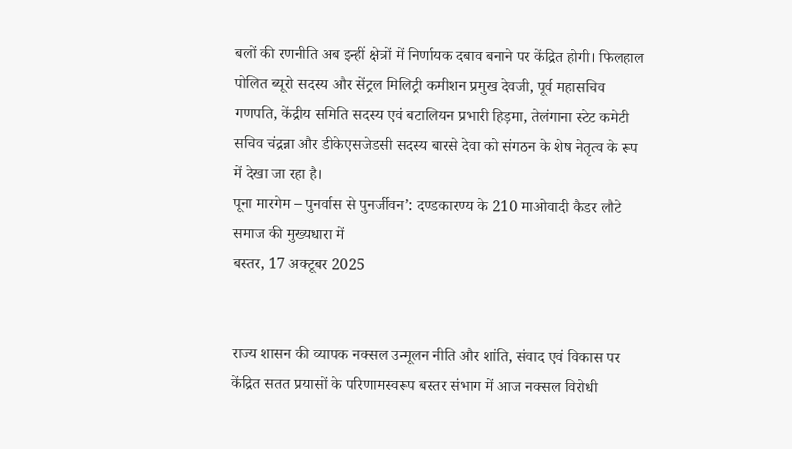बलों की रणनीति अब इन्हीं क्षेत्रों में निर्णायक दबाव बनाने पर केंद्रित होगी। फिलहाल पोलित ब्यूरो सदस्य और सेंट्रल मिलिट्री कमीशन प्रमुख देवजी, पूर्व महासचिव गणपति, केंद्रीय समिति सदस्य एवं बटालियन प्रभारी हिड़मा, तेलंगाना स्टेट कमेटी सचिव चंद्रन्ना और डीकेएसजेडसी सदस्य बारसे देवा को संगठन के शेष नेतृत्व के रूप में देखा जा रहा है।
पूना मारगेम – पुनर्वास से पुनर्जीवन’: दण्डकारण्य के 210 माओवादी कैडर लौटे समाज की मुख्यधारा में
बस्तर, 17 अक्टूबर 2025


राज्य शासन की व्यापक नक्सल उन्मूलन नीति और शांति, संवाद एवं विकास पर केंद्रित सतत प्रयासों के परिणामस्वरूप बस्तर संभाग में आज नक्सल विरोधी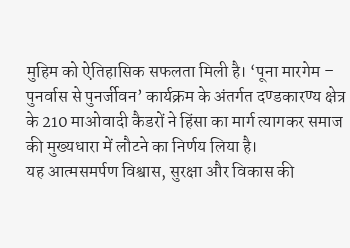मुहिम को ऐतिहासिक सफलता मिली है। ‘पूना मारगेम – पुनर्वास से पुनर्जीवन’ कार्यक्रम के अंतर्गत दण्डकारण्य क्षेत्र के 210 माओवादी कैडरों ने हिंसा का मार्ग त्यागकर समाज की मुख्यधारा में लौटने का निर्णय लिया है।
यह आत्मसमर्पण विश्वास, सुरक्षा और विकास की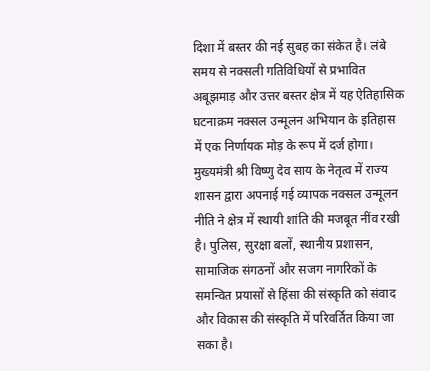दिशा में बस्तर की नई सुबह का संकेत है। लंबे समय से नक्सली गतिविधियों से प्रभावित अबूझमाड़ और उत्तर बस्तर क्षेत्र में यह ऐतिहासिक घटनाक्रम नक्सल उन्मूलन अभियान के इतिहास में एक निर्णायक मोड़ के रूप में दर्ज होगा।
मुख्यमंत्री श्री विष्णु देव साय के नेतृत्व में राज्य शासन द्वारा अपनाई गई व्यापक नक्सल उन्मूलन नीति ने क्षेत्र में स्थायी शांति की मजबूत नींव रखी है। पुलिस, सुरक्षा बलों, स्थानीय प्रशासन, सामाजिक संगठनों और सजग नागरिकों के समन्वित प्रयासों से हिंसा की संस्कृति को संवाद और विकास की संस्कृति में परिवर्तित किया जा सका है।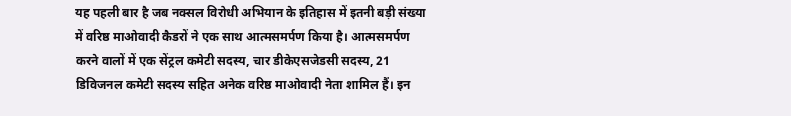यह पहली बार है जब नक्सल विरोधी अभियान के इतिहास में इतनी बड़ी संख्या में वरिष्ठ माओवादी कैडरों ने एक साथ आत्मसमर्पण किया है। आत्मसमर्पण करने वालों में एक सेंट्रल कमेटी सदस्य, चार डीकेएसजेडसी सदस्य, 21 डिविजनल कमेटी सदस्य सहित अनेक वरिष्ठ माओवादी नेता शामिल हैं। इन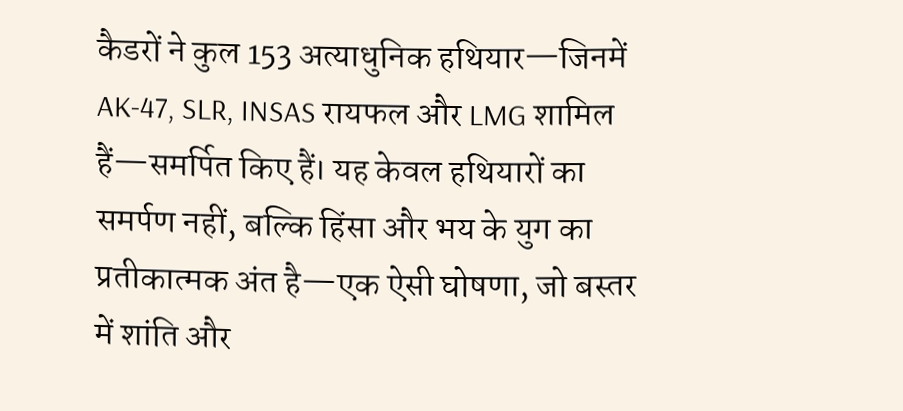कैडरों ने कुल 153 अत्याधुनिक हथियार—जिनमें AK-47, SLR, INSAS रायफल और LMG शामिल हैं—समर्पित किए हैं। यह केवल हथियारों का समर्पण नहीं, बल्कि हिंसा और भय के युग का प्रतीकात्मक अंत है—एक ऐसी घोषणा, जो बस्तर में शांति और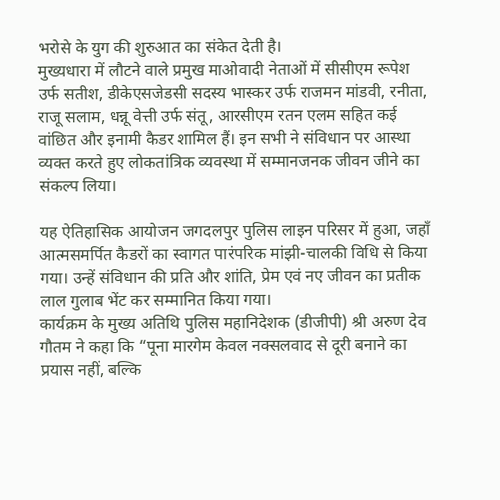भरोसे के युग की शुरुआत का संकेत देती है।
मुख्यधारा में लौटने वाले प्रमुख माओवादी नेताओं में सीसीएम रूपेश उर्फ सतीश, डीकेएसजेडसी सदस्य भास्कर उर्फ राजमन मांडवी, रनीता, राजू सलाम, धन्नू वेत्ती उर्फ संतू, आरसीएम रतन एलम सहित कई वांछित और इनामी कैडर शामिल हैं। इन सभी ने संविधान पर आस्था व्यक्त करते हुए लोकतांत्रिक व्यवस्था में सम्मानजनक जीवन जीने का संकल्प लिया।

यह ऐतिहासिक आयोजन जगदलपुर पुलिस लाइन परिसर में हुआ, जहाँ आत्मसमर्पित कैडरों का स्वागत पारंपरिक मांझी-चालकी विधि से किया गया। उन्हें संविधान की प्रति और शांति, प्रेम एवं नए जीवन का प्रतीक लाल गुलाब भेंट कर सम्मानित किया गया।
कार्यक्रम के मुख्य अतिथि पुलिस महानिदेशक (डीजीपी) श्री अरुण देव गौतम ने कहा कि “पूना मारगेम केवल नक्सलवाद से दूरी बनाने का प्रयास नहीं, बल्कि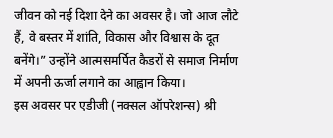जीवन को नई दिशा देने का अवसर है। जो आज लौटे हैं, वे बस्तर में शांति, विकास और विश्वास के दूत बनेंगे।” उन्होंने आत्मसमर्पित कैडरों से समाज निर्माण में अपनी ऊर्जा लगाने का आह्वान किया।
इस अवसर पर एडीजी (नक्सल ऑपरेशन्स) श्री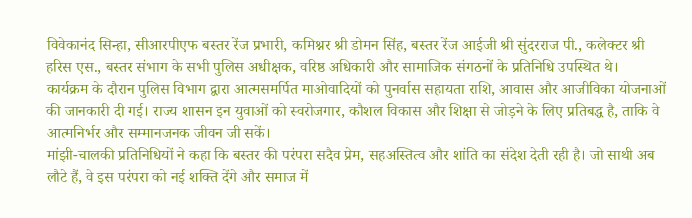विवेकानंद सिन्हा, सीआरपीएफ बस्तर रेंज प्रभारी, कमिश्नर श्री डोमन सिंह, बस्तर रेंज आईजी श्री सुंदरराज पी., कलेक्टर श्री हरिस एस., बस्तर संभाग के सभी पुलिस अधीक्षक, वरिष्ठ अधिकारी और सामाजिक संगठनों के प्रतिनिधि उपस्थित थे।
कार्यक्रम के दौरान पुलिस विभाग द्वारा आत्मसमर्पित माओवादियों को पुनर्वास सहायता राशि, आवास और आजीविका योजनाओं की जानकारी दी गई। राज्य शासन इन युवाओं को स्वरोजगार, कौशल विकास और शिक्षा से जोड़ने के लिए प्रतिबद्ध है, ताकि वे आत्मनिर्भर और सम्मानजनक जीवन जी सकें।
मांझी-चालकी प्रतिनिधियों ने कहा कि बस्तर की परंपरा सदैव प्रेम, सहअस्तित्व और शांति का संदेश देती रही है। जो साथी अब लौटे हैं, वे इस परंपरा को नई शक्ति देंगे और समाज में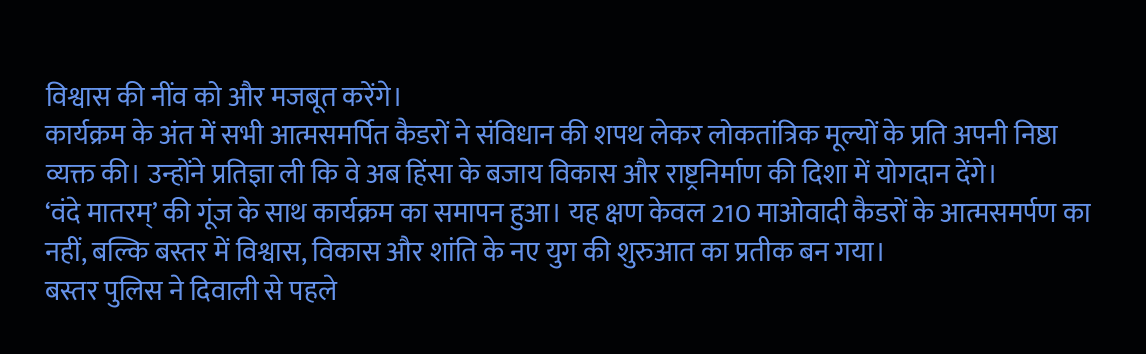विश्वास की नींव को और मजबूत करेंगे।
कार्यक्रम के अंत में सभी आत्मसमर्पित कैडरों ने संविधान की शपथ लेकर लोकतांत्रिक मूल्यों के प्रति अपनी निष्ठा व्यक्त की। उन्होंने प्रतिज्ञा ली कि वे अब हिंसा के बजाय विकास और राष्ट्रनिर्माण की दिशा में योगदान देंगे।
‘वंदे मातरम्’ की गूंज के साथ कार्यक्रम का समापन हुआ। यह क्षण केवल 210 माओवादी कैडरों के आत्मसमर्पण का नहीं, बल्कि बस्तर में विश्वास, विकास और शांति के नए युग की शुरुआत का प्रतीक बन गया।
बस्तर पुलिस ने दिवाली से पहले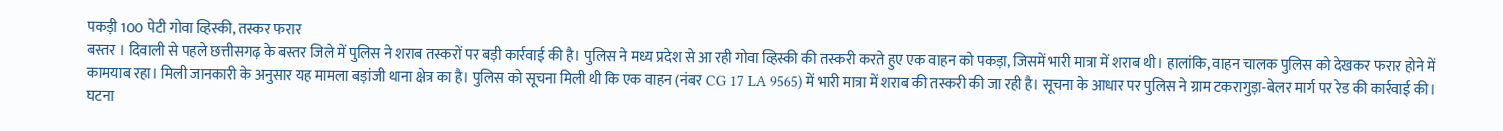पकड़ी 100 पेटी गोवा व्हिस्की, तस्कर फरार
बस्तर । दिवाली से पहले छत्तीसगढ़ के बस्तर जिले में पुलिस ने शराब तस्करों पर बड़ी कार्रवाई की है। पुलिस ने मध्य प्रदेश से आ रही गोवा व्हिस्की की तस्करी करते हुए एक वाहन को पकड़ा, जिसमें भारी मात्रा में शराब थी। हालांकि, वाहन चालक पुलिस को देखकर फरार होने में कामयाब रहा। मिली जानकारी के अनुसार यह मामला बड़ांजी थाना क्षेत्र का है। पुलिस को सूचना मिली थी कि एक वाहन (नंबर CG 17 LA 9565) में भारी मात्रा में शराब की तस्करी की जा रही है। सूचना के आधार पर पुलिस ने ग्राम टकरागुड़ा-बेलर मार्ग पर रेड की कार्रवाई की।
घटना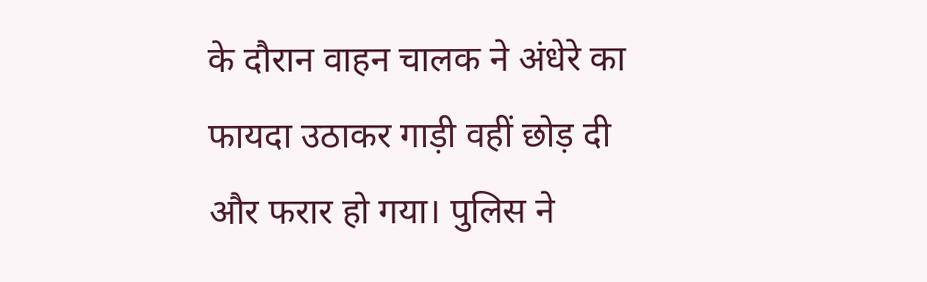के दौरान वाहन चालक ने अंधेरे का फायदा उठाकर गाड़ी वहीं छोड़ दी और फरार हो गया। पुलिस ने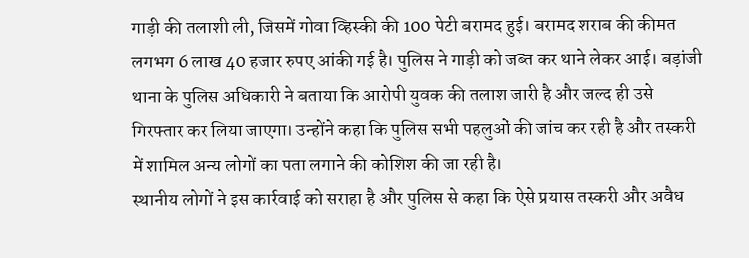गाड़ी की तलाशी ली, जिसमें गोवा व्हिस्की की 100 पेटी बरामद हुई। बरामद शराब की कीमत लगभग 6 लाख 40 हजार रुपए आंकी गई है। पुलिस ने गाड़ी को जब्त कर थाने लेकर आई। बड़ांजी थाना के पुलिस अधिकारी ने बताया कि आरोपी युवक की तलाश जारी है और जल्द ही उसे गिरफ्तार कर लिया जाएगा। उन्होंने कहा कि पुलिस सभी पहलुओं की जांच कर रही है और तस्करी में शामिल अन्य लोगों का पता लगाने की कोशिश की जा रही है।
स्थानीय लोगों ने इस कार्रवाई को सराहा है और पुलिस से कहा कि ऐसे प्रयास तस्करी और अवैध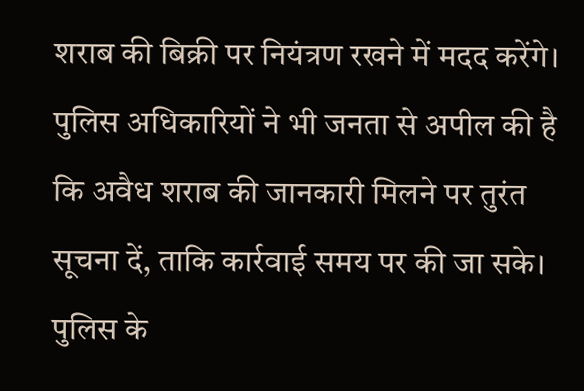शराब की बिक्री पर नियंत्रण रखने में मदद करेंगे। पुलिस अधिकारियों ने भी जनता से अपील की है कि अवैध शराब की जानकारी मिलने पर तुरंत सूचना दें, ताकि कार्रवाई समय पर की जा सके। पुलिस के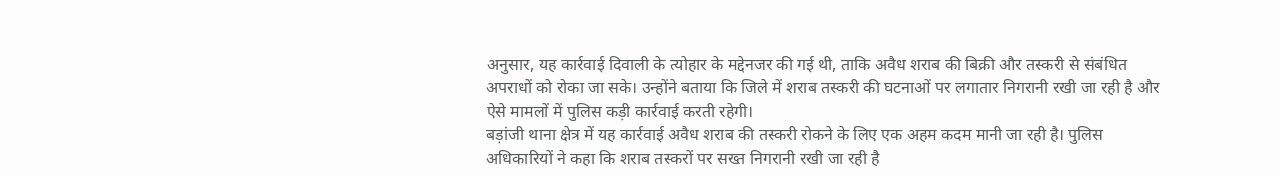अनुसार, यह कार्रवाई दिवाली के त्योहार के मद्देनजर की गई थी, ताकि अवैध शराब की बिक्री और तस्करी से संबंधित अपराधों को रोका जा सके। उन्होंने बताया कि जिले में शराब तस्करी की घटनाओं पर लगातार निगरानी रखी जा रही है और ऐसे मामलों में पुलिस कड़ी कार्रवाई करती रहेगी।
बड़ांजी थाना क्षेत्र में यह कार्रवाई अवैध शराब की तस्करी रोकने के लिए एक अहम कदम मानी जा रही है। पुलिस अधिकारियों ने कहा कि शराब तस्करों पर सख्त निगरानी रखी जा रही है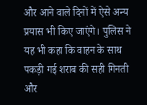और आने वाले दिनों में ऐसे अन्य प्रयास भी किए जाएंगे। पुलिस ने यह भी कहा कि वाहन के साथ पकड़ी गई शराब की सही गिनती और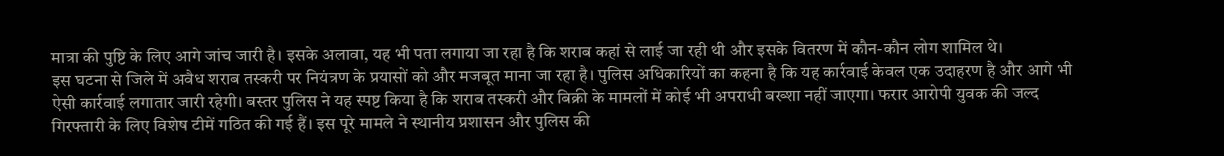मात्रा की पुष्टि के लिए आगे जांच जारी है। इसके अलावा, यह भी पता लगाया जा रहा है कि शराब कहां से लाई जा रही थी और इसके वितरण में कौन-कौन लोग शामिल थे।
इस घटना से जिले में अवैध शराब तस्करी पर नियंत्रण के प्रयासों को और मजबूत माना जा रहा है। पुलिस अधिकारियों का कहना है कि यह कार्रवाई केवल एक उदाहरण है और आगे भी ऐसी कार्रवाई लगातार जारी रहेगी। बस्तर पुलिस ने यह स्पष्ट किया है कि शराब तस्करी और बिक्री के मामलों में कोई भी अपराधी बख्शा नहीं जाएगा। फरार आरोपी युवक की जल्द गिरफ्तारी के लिए विशेष टीमें गठित की गई हैं। इस पूरे मामले ने स्थानीय प्रशासन और पुलिस की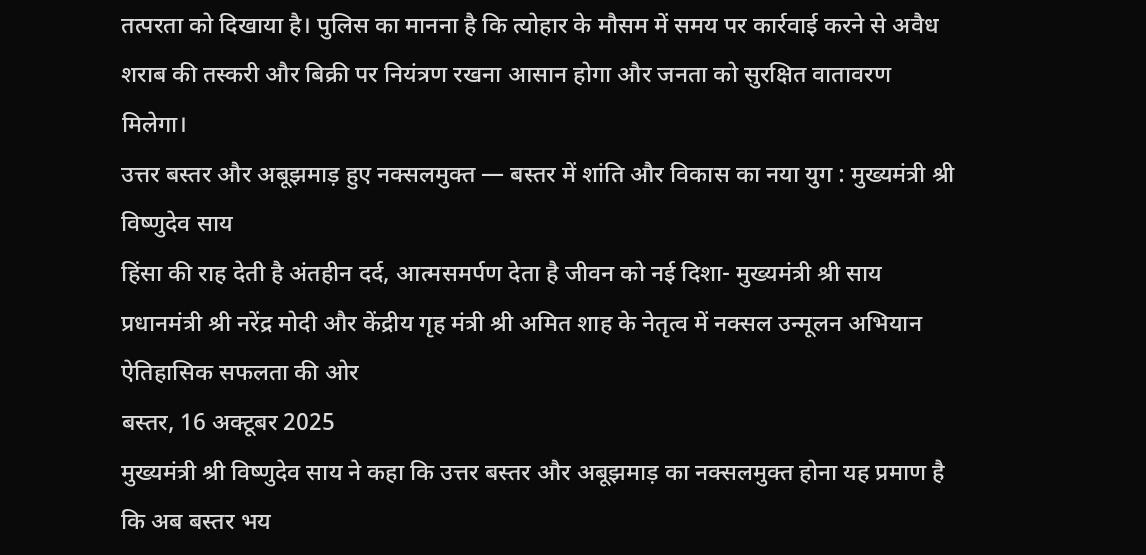तत्परता को दिखाया है। पुलिस का मानना है कि त्योहार के मौसम में समय पर कार्रवाई करने से अवैध शराब की तस्करी और बिक्री पर नियंत्रण रखना आसान होगा और जनता को सुरक्षित वातावरण मिलेगा।
उत्तर बस्तर और अबूझमाड़ हुए नक्सलमुक्त — बस्तर में शांति और विकास का नया युग : मुख्यमंत्री श्री विष्णुदेव साय
हिंसा की राह देती है अंतहीन दर्द, आत्मसमर्पण देता है जीवन को नई दिशा- मुख्यमंत्री श्री साय
प्रधानमंत्री श्री नरेंद्र मोदी और केंद्रीय गृह मंत्री श्री अमित शाह के नेतृत्व में नक्सल उन्मूलन अभियान ऐतिहासिक सफलता की ओर
बस्तर, 16 अक्टूबर 2025
मुख्यमंत्री श्री विष्णुदेव साय ने कहा कि उत्तर बस्तर और अबूझमाड़ का नक्सलमुक्त होना यह प्रमाण है कि अब बस्तर भय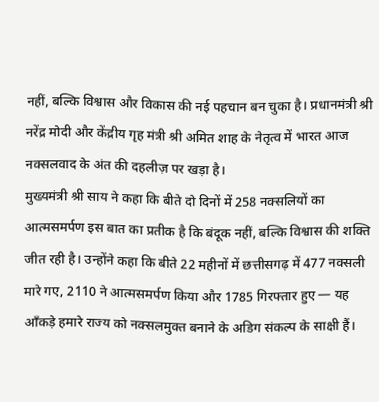नहीं, बल्कि विश्वास और विकास की नई पहचान बन चुका है। प्रधानमंत्री श्री नरेंद्र मोदी और केंद्रीय गृह मंत्री श्री अमित शाह के नेतृत्व में भारत आज नक्सलवाद के अंत की दहलीज़ पर खड़ा है।
मुख्यमंत्री श्री साय ने कहा कि बीते दो दिनों में 258 नक्सलियों का आत्मसमर्पण इस बात का प्रतीक है कि बंदूक नहीं, बल्कि विश्वास की शक्ति जीत रही है। उन्होंने कहा कि बीते 22 महीनों में छत्तीसगढ़ में 477 नक्सली मारे गए, 2110 ने आत्मसमर्पण किया और 1785 गिरफ्तार हुए — यह आँकड़े हमारे राज्य को नक्सलमुक्त बनाने के अडिग संकल्प के साक्षी हैं।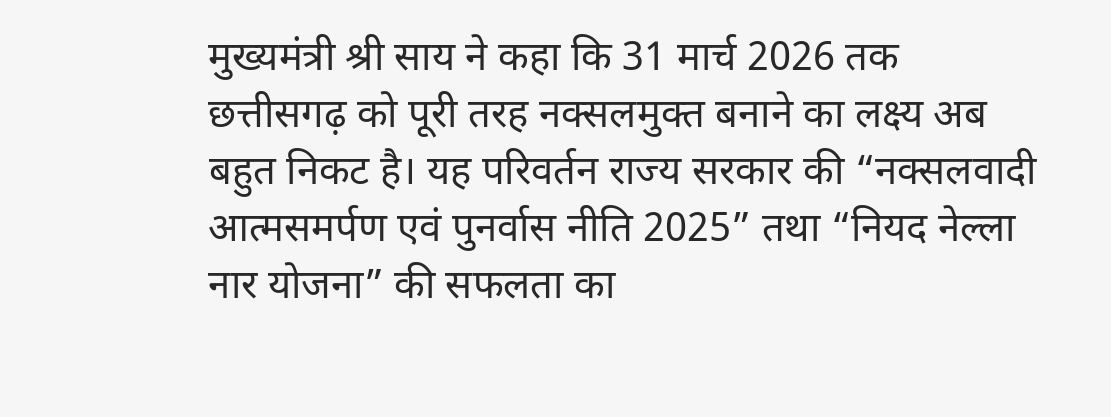मुख्यमंत्री श्री साय ने कहा कि 31 मार्च 2026 तक छत्तीसगढ़ को पूरी तरह नक्सलमुक्त बनाने का लक्ष्य अब बहुत निकट है। यह परिवर्तन राज्य सरकार की “नक्सलवादी आत्मसमर्पण एवं पुनर्वास नीति 2025” तथा “नियद नेल्ला नार योजना” की सफलता का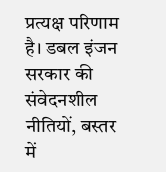प्रत्यक्ष परिणाम है। डबल इंजन सरकार की संवेदनशील नीतियों, बस्तर में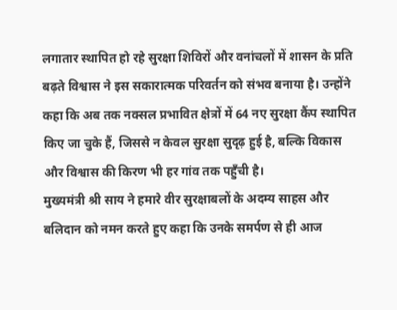लगातार स्थापित हो रहे सुरक्षा शिविरों और वनांचलों में शासन के प्रति बढ़ते विश्वास ने इस सकारात्मक परिवर्तन को संभव बनाया है। उन्होंने कहा कि अब तक नक्सल प्रभावित क्षेत्रों में 64 नए सुरक्षा कैंप स्थापित किए जा चुके हैं, जिससे न केवल सुरक्षा सुदृढ़ हुई है, बल्कि विकास और विश्वास की किरण भी हर गांव तक पहुँची है।
मुख्यमंत्री श्री साय ने हमारे वीर सुरक्षाबलों के अदम्य साहस और बलिदान को नमन करते हुए कहा कि उनके समर्पण से ही आज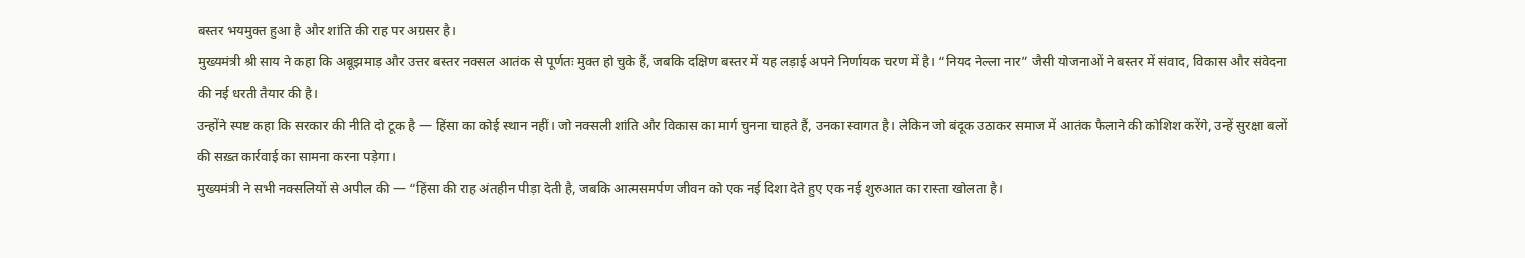बस्तर भयमुक्त हुआ है और शांति की राह पर अग्रसर है।
मुख्यमंत्री श्री साय ने कहा कि अबूझमाड़ और उत्तर बस्तर नक्सल आतंक से पूर्णतः मुक्त हो चुके हैं, जबकि दक्षिण बस्तर में यह लड़ाई अपने निर्णायक चरण में है। “नियद नेल्ला नार” जैसी योजनाओं ने बस्तर में संवाद, विकास और संवेदना की नई धरती तैयार की है।
उन्होंने स्पष्ट कहा कि सरकार की नीति दो टूक है — हिंसा का कोई स्थान नहीं। जो नक्सली शांति और विकास का मार्ग चुनना चाहते हैं, उनका स्वागत है। लेकिन जो बंदूक उठाकर समाज में आतंक फैलाने की कोशिश करेंगे, उन्हें सुरक्षा बलों की सख़्त कार्रवाई का सामना करना पड़ेगा।
मुख्यमंत्री ने सभी नक्सलियों से अपील की — “हिंसा की राह अंतहीन पीड़ा देती है, जबकि आत्मसमर्पण जीवन को एक नई दिशा देते हुए एक नई शुरुआत का रास्ता खोलता है।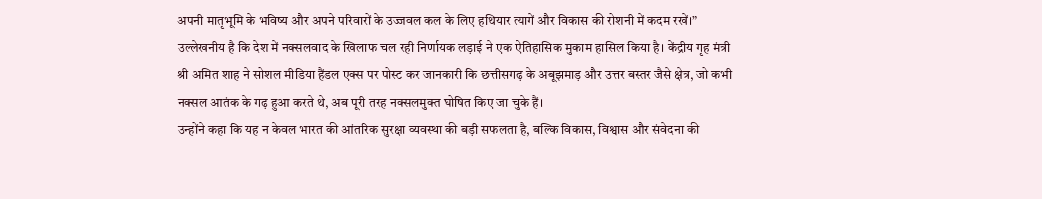अपनी मातृभूमि के भविष्य और अपने परिवारों के उज्जवल कल के लिए हथियार त्यागें और विकास की रोशनी में कदम रखें।”
उल्लेखनीय है कि देश में नक्सलवाद के खिलाफ चल रही निर्णायक लड़ाई ने एक ऐतिहासिक मुकाम हासिल किया है। केंद्रीय गृह मंत्री श्री अमित शाह ने सोशल मीडिया हैंडल एक्स पर पोस्ट कर जानकारी कि छत्तीसगढ़ के अबूझमाड़ और उत्तर बस्तर जैसे क्षेत्र, जो कभी नक्सल आतंक के गढ़ हुआ करते थे, अब पूरी तरह नक्सलमुक्त घोषित किए जा चुके हैं।
उन्होंने कहा कि यह न केवल भारत की आंतरिक सुरक्षा व्यवस्था की बड़ी सफलता है, बल्कि विकास, विश्वास और संवेदना की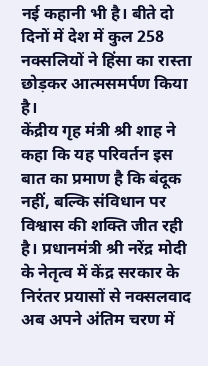नई कहानी भी है। बीते दो दिनों में देश में कुल 258 नक्सलियों ने हिंसा का रास्ता छोड़कर आत्मसमर्पण किया है।
केंद्रीय गृह मंत्री श्री शाह ने कहा कि यह परिवर्तन इस बात का प्रमाण है कि बंदूक नहीं, बल्कि संविधान पर विश्वास की शक्ति जीत रही है। प्रधानमंत्री श्री नरेंद्र मोदी के नेतृत्व में केंद्र सरकार के निरंतर प्रयासों से नक्सलवाद अब अपने अंतिम चरण में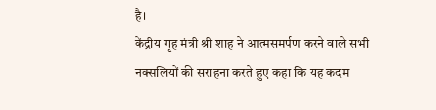है।
केंद्रीय गृह मंत्री श्री शाह ने आत्मसमर्पण करने वाले सभी नक्सलियों की सराहना करते हुए कहा कि यह कदम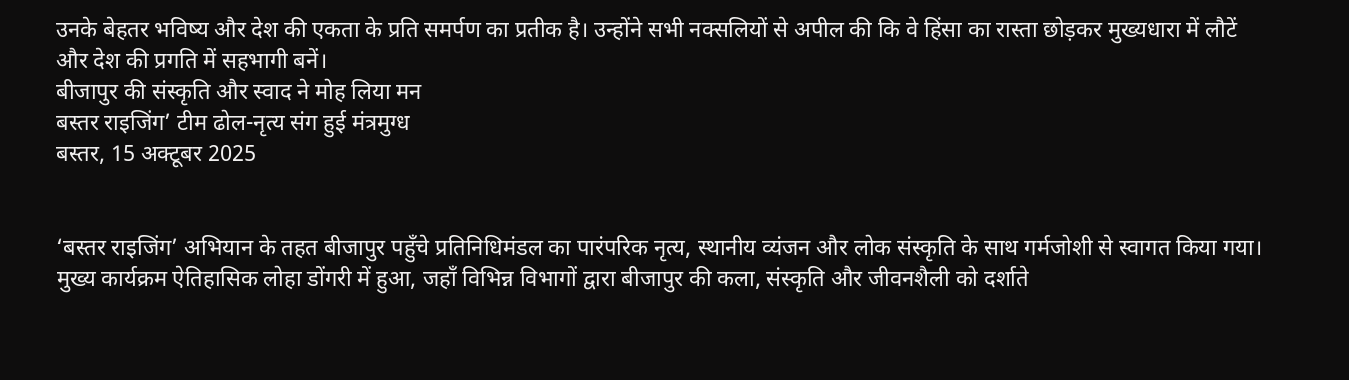उनके बेहतर भविष्य और देश की एकता के प्रति समर्पण का प्रतीक है। उन्होंने सभी नक्सलियों से अपील की कि वे हिंसा का रास्ता छोड़कर मुख्यधारा में लौटें और देश की प्रगति में सहभागी बनें।
बीजापुर की संस्कृति और स्वाद ने मोह लिया मन
बस्तर राइजिंग’ टीम ढोल-नृत्य संग हुई मंत्रमुग्ध
बस्तर, 15 अक्टूबर 2025


‘बस्तर राइजिंग’ अभियान के तहत बीजापुर पहुँचे प्रतिनिधिमंडल का पारंपरिक नृत्य, स्थानीय व्यंजन और लोक संस्कृति के साथ गर्मजोशी से स्वागत किया गया। मुख्य कार्यक्रम ऐतिहासिक लोहा डोंगरी में हुआ, जहाँ विभिन्न विभागों द्वारा बीजापुर की कला, संस्कृति और जीवनशैली को दर्शाते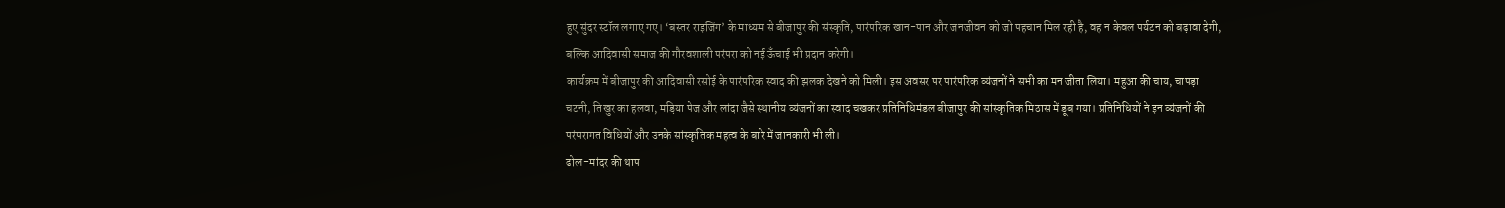हुए सुंदर स्टॉल लगाए गए। ‘बस्तर राइजिंग’ के माध्यम से बीजापुर की संस्कृति, पारंपरिक खान-पान और जनजीवन को जो पहचान मिल रही है, वह न केवल पर्यटन को बढ़ावा देगी, बल्कि आदिवासी समाज की गौरवशाली परंपरा को नई ऊँचाई भी प्रदान करेगी।
कार्यक्रम में बीजापुर की आदिवासी रसोई के पारंपरिक स्वाद की झलक देखने को मिली। इस अवसर पर पारंपरिक व्यंजनों ने सभी का मन जीता लिया। महुआ की चाय, चापड़ा चटनी, तिखुर का हलवा, मड़िया पेज और लांदा जैसे स्थानीय व्यंजनों का स्वाद चखकर प्रतिनिधिमंडल बीजापुर की सांस्कृतिक मिठास में डूब गया। प्रतिनिधियों ने इन व्यंजनों की परंपरागत विधियों और उनके सांस्कृतिक महत्व के बारे में जानकारी भी ली।
ढोल-मांदर की थाप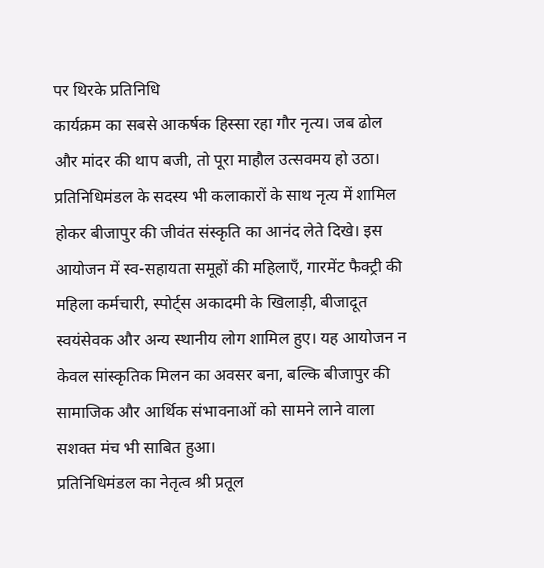पर थिरके प्रतिनिधि
कार्यक्रम का सबसे आकर्षक हिस्सा रहा गौर नृत्य। जब ढोल और मांदर की थाप बजी, तो पूरा माहौल उत्सवमय हो उठा। प्रतिनिधिमंडल के सदस्य भी कलाकारों के साथ नृत्य में शामिल होकर बीजापुर की जीवंत संस्कृति का आनंद लेते दिखे। इस आयोजन में स्व-सहायता समूहों की महिलाएँ, गारमेंट फैक्ट्री की महिला कर्मचारी, स्पोर्ट्स अकादमी के खिलाड़ी, बीजादूत स्वयंसेवक और अन्य स्थानीय लोग शामिल हुए। यह आयोजन न केवल सांस्कृतिक मिलन का अवसर बना, बल्कि बीजापुर की सामाजिक और आर्थिक संभावनाओं को सामने लाने वाला सशक्त मंच भी साबित हुआ।
प्रतिनिधिमंडल का नेतृत्व श्री प्रतूल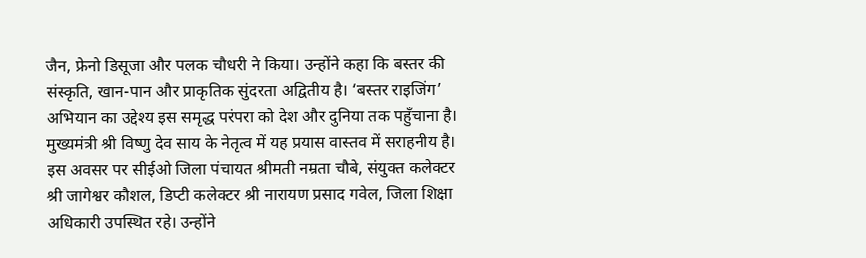जैन, फ्रेनो डिसूजा और पलक चौधरी ने किया। उन्होंने कहा कि बस्तर की संस्कृति, खान-पान और प्राकृतिक सुंदरता अद्वितीय है। ‘बस्तर राइजिंग’ अभियान का उद्देश्य इस समृद्ध परंपरा को देश और दुनिया तक पहुँचाना है। मुख्यमंत्री श्री विष्णु देव साय के नेतृत्व में यह प्रयास वास्तव में सराहनीय है। इस अवसर पर सीईओ जिला पंचायत श्रीमती नम्रता चौबे, संयुक्त कलेक्टर श्री जागेश्वर कौशल, डिप्टी कलेक्टर श्री नारायण प्रसाद गवेल, जिला शिक्षा अधिकारी उपस्थित रहे। उन्होंने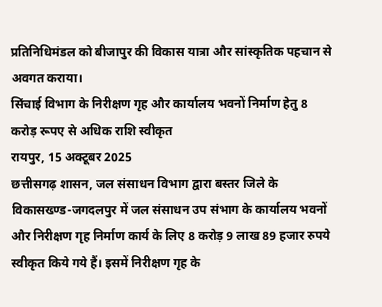प्रतिनिधिमंडल को बीजापुर की विकास यात्रा और सांस्कृतिक पहचान से अवगत कराया।
सिंचाई विभाग के निरीक्षण गृह और कार्यालय भवनों निर्माण हेतु 8 करोड़ रूपए से अधिक राशि स्वीकृत
रायपुर, 15 अक्टूबर 2025
छत्तीसगढ़ शासन, जल संसाधन विभाग द्वारा बस्तर जिले के विकासख्ण्ड-जगदलपुर में जल संसाधन उप संभाग के कार्यालय भवनों और निरीक्षण गृह निर्माण कार्य के लिए 8 करोड़ 9 लाख 89 हजार रुपये स्वीकृत किये गये हैं। इसमें निरीक्षण गृह के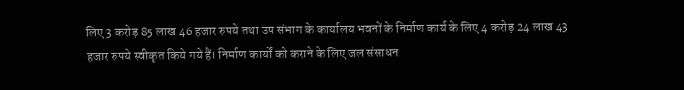लिए 3 करोड़ 85 लाख 46 हजार रुपये तथा उप संभाग के कार्यालय भवनों के निर्माण कार्य के लिए 4 करोड़ 24 लाख 43 हजार रुपये स्वीकृत किये गये हैं। निर्माण कार्यों को कराने के लिए जल संसाधन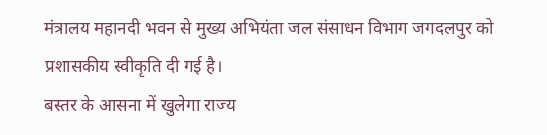मंत्रालय महानदी भवन से मुख्य अभियंता जल संसाधन विभाग जगदलपुर को प्रशासकीय स्वीकृति दी गई है।
बस्तर के आसना में खुलेगा राज्य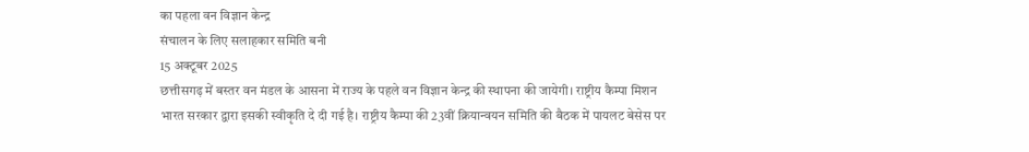का पहला वन विज्ञान केन्द्र
संचालन के लिए सलाहकार समिति बनी
15 अक्टूबर 2025
छत्तीसगढ़ में बस्तर वन मंडल के आसना में राज्य के पहले वन विज्ञान केन्द्र की स्थापना की जायेगी। राष्ट्रीय कैम्पा मिशन भारत सरकार द्वारा इसकी स्वीकृति दे दी गई है। राष्ट्रीय कैम्पा की 23वीं क्रियान्वयन समिति की बैठक में पायलट बेसेस पर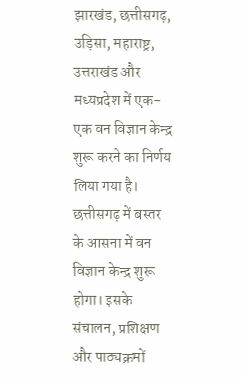झारखंड, छत्तीसगढ़, उड़िसा, महाराष्ट्र, उत्तराखंड और मध्यप्रदेश में एक-एक वन विज्ञान केन्द्र शुरू करने का निर्णय लिया गया है। छत्तीसगढ़ में बस्तर के आसना में वन विज्ञान केन्द्र शुरू होगा। इसके संचालन, प्रशिक्षण और पाठ्यक्रमों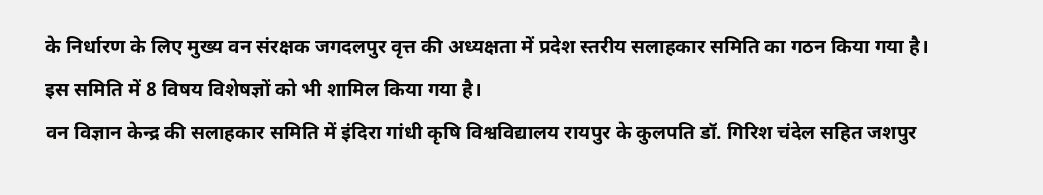के निर्धारण के लिए मुख्य वन संरक्षक जगदलपुर वृत्त की अध्यक्षता में प्रदेश स्तरीय सलाहकार समिति का गठन किया गया है। इस समिति में 8 विषय विशेषज्ञों को भी शामिल किया गया है।
वन विज्ञान केन्द्र की सलाहकार समिति में इंदिरा गांधी कृषि विश्वविद्यालय रायपुर के कुलपति डॉ. गिरिश चंदेल सहित जशपुर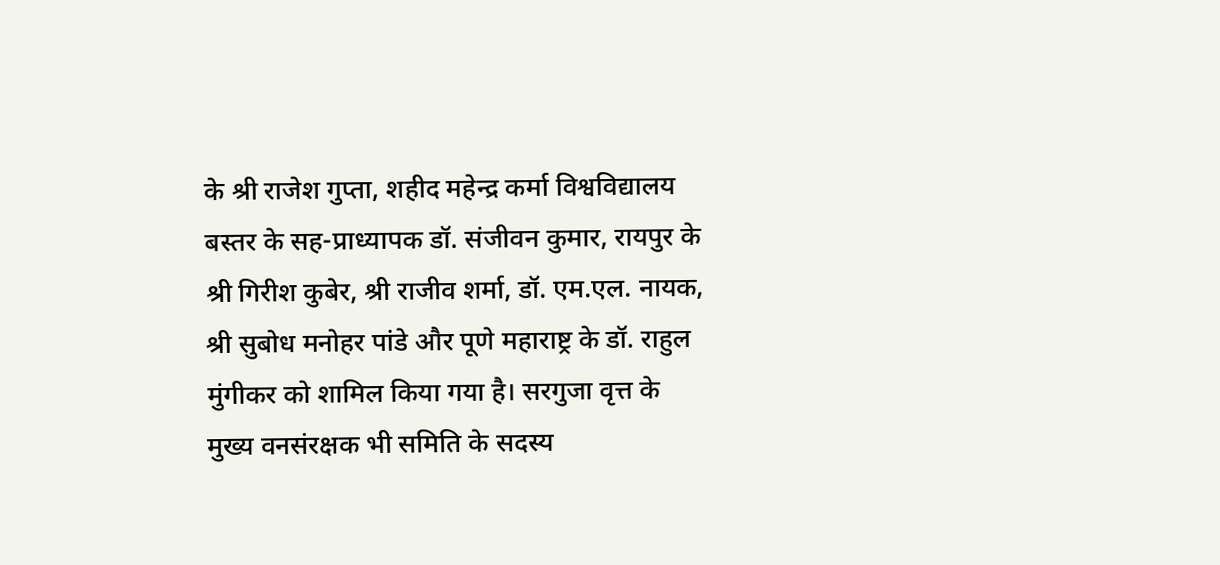के श्री राजेश गुप्ता, शहीद महेन्द्र कर्मा विश्वविद्यालय बस्तर के सह-प्राध्यापक डॉ. संजीवन कुमार, रायपुर के श्री गिरीश कुबेर, श्री राजीव शर्मा, डॉ. एम.एल. नायक, श्री सुबोध मनोहर पांडे और पूणे महाराष्ट्र के डॉ. राहुल मुंगीकर को शामिल किया गया है। सरगुजा वृत्त के मुख्य वनसंरक्षक भी समिति के सदस्य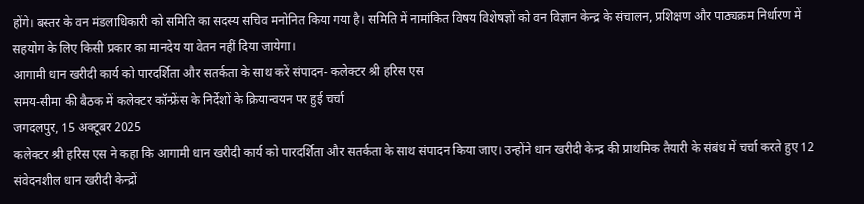होंगे। बस्तर के वन मंडलाधिकारी को समिति का सदस्य सचिव मनोनित किया गया है। समिति में नामांकित विषय विशेषज्ञों को वन विज्ञान केन्द्र के संचालन, प्रशिक्षण और पाठ्यक्रम निर्धारण में सहयोग के लिए किसी प्रकार का मानदेय या वेतन नहीं दिया जायेगा।
आगामी धान खरीदी कार्य को पारदर्शिता और सतर्कता के साथ करें संपादन- कलेक्टर श्री हरिस एस
समय-सीमा की बैठक में कलेक्टर कॉन्फ्रेंस के निर्देशों के क्रियान्वयन पर हुई चर्चा
जगदलपुर, 15 अक्टूबर 2025
कलेक्टर श्री हरिस एस ने कहा कि आगामी धान खरीदी कार्य को पारदर्शिता और सतर्कता के साथ संपादन किया जाए। उन्होंने धान खरीदी केन्द्र की प्राथमिक तैयारी के संबंध में चर्चा करते हुए 12 संवेदनशील धान खरीदी केन्द्रों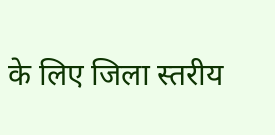के लिए जिला स्तरीय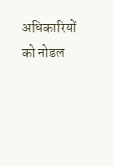अधिकारियों को नोडल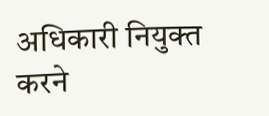अधिकारी नियुक्त करने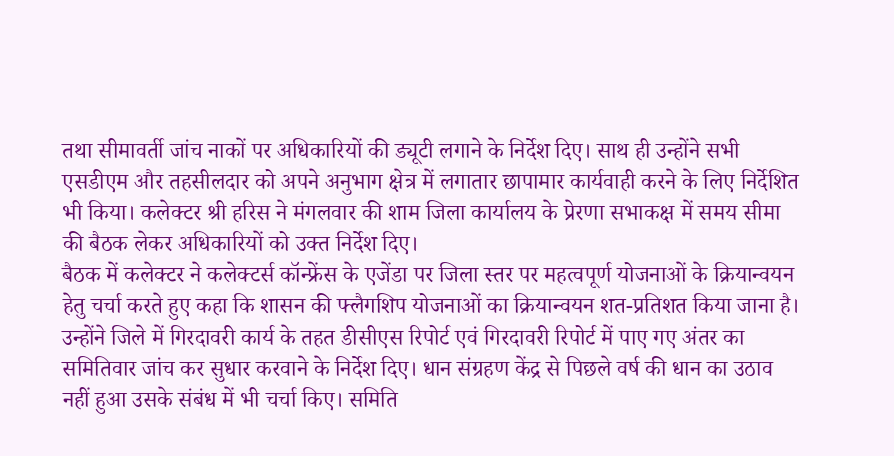तथा सीमावर्ती जांच नाकों पर अधिकारियों की ड्यूटी लगाने के निर्देश दिए। साथ ही उन्होंने सभी एसडीएम और तहसीलदार को अपने अनुभाग क्षेत्र में लगातार छापामार कार्यवाही करने के लिए निर्देशित भी किया। कलेक्टर श्री हरिस ने मंगलवार की शाम जिला कार्यालय के प्रेरणा सभाकक्ष में समय सीमा की बैठक लेकर अधिकारियों को उक्त निर्देश दिए।
बैठक में कलेक्टर ने कलेक्टर्स कॉन्फ्रेंस के एजेंडा पर जिला स्तर पर महत्वपूर्ण योजनाओं के क्रियान्वयन हेतु चर्चा करते हुए कहा कि शासन की फ्लैगशिप योजनाओं का क्रियान्वयन शत-प्रतिशत किया जाना है। उन्होंने जिले में गिरदावरी कार्य के तहत डीसीएस रिपोर्ट एवं गिरदावरी रिपोर्ट में पाए गए अंतर का समितिवार जांच कर सुधार करवाने के निर्देश दिए। धान संग्रहण केंद्र से पिछले वर्ष की धान का उठाव नहीं हुआ उसके संबंध में भी चर्चा किए। समिति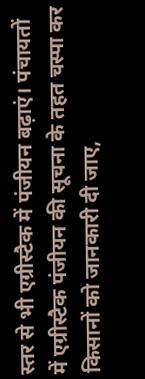स्तर से भी एग्रीस्टैक में पंजीयन बढ़ाएं। पंचायतों में एग्रीस्टैक पंजीयन की सूचना के तहत चस्पा कर किसानों को जानकारी दी जाए,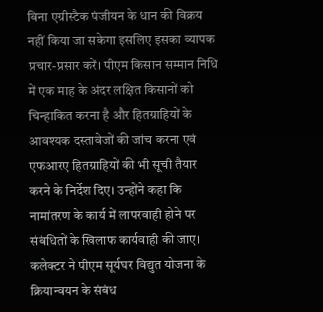बिना एग्रीस्टैक पंजीयन के धान की विक्रय नहीं किया जा सकेगा इसलिए इसका व्यापक प्रचार-प्रसार करें। पीएम किसान सम्मान निधि में एक माह के अंदर लक्षित किसानों को चिन्हाकित करना है और हितग्राहियों के आवश्यक दस्तावेजों की जांच करना एवं एफआरए हितग्राहियों की भी सूची तैयार करने के निर्देश दिए। उन्होंने कहा कि नामांतरण के कार्य में लापरवाही होने पर संबंधितों के खिलाफ कार्यवाही की जाए।
कलेक्टर ने पीएम सूर्यघर विद्युत योजना के क्रियान्वयन के संबंध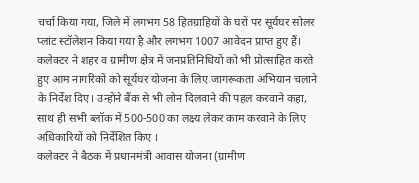चर्चा किया गया, जिले में लगभग 58 हितग्राहियों के घरों पर सूर्यघर सोलर प्लांट स्टॉलेशन किया गया है और लगभग 1007 आवेदन प्राप्त हुए हैं। कलेक्टर ने शहर व ग्रामीण क्षेत्र में जनप्रतिनिधियों को भी प्रोत्साहित करते हुए आम नागरिकों को सूर्यघर योजना के लिए जागरूकता अभियान चलाने के निर्देश दिए। उन्होंने बैंक से भी लोन दिलवाने की पहल करवाने कहा, साथ ही सभी ब्लॉक में 500-500 का लक्ष्य लेकर काम करवाने के लिए अधिकारियों को निर्देशित किए ।
कलेक्टर ने बैठक में प्रधानमंत्री आवास योजना (ग्रामीण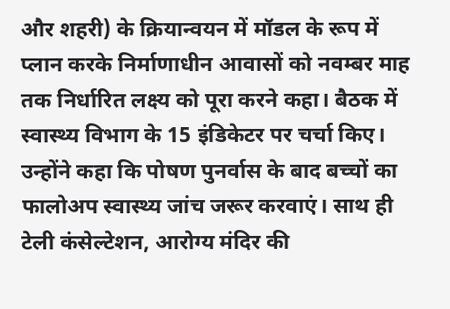और शहरी) के क्रियान्वयन में मॉडल के रूप में प्लान करके निर्माणाधीन आवासों को नवम्बर माह तक निर्धारित लक्ष्य को पूरा करने कहा। बैठक में स्वास्थ्य विभाग के 15 इंडिकेटर पर चर्चा किए। उन्होंने कहा कि पोषण पुनर्वास के बाद बच्चों का फालोअप स्वास्थ्य जांच जरूर करवाएं। साथ ही टेली कंसेल्टेशन, आरोग्य मंदिर की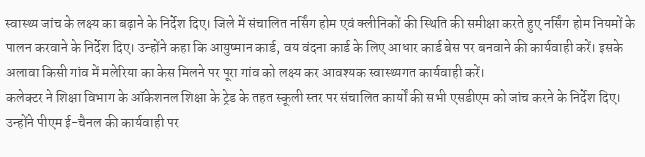स्वास्थ्य जांच के लक्ष्य का बढ़ाने के निर्देश दिए। जिले में संचालित नर्सिंग होम एवं क्लीनिकों की स्थिति की समीक्षा करते हुए नर्सिंग होम नियमों के पालन करवाने के निर्देश दिए। उन्होंने कहा कि आयुष्मान कार्ड, वय वंदना कार्ड के लिए आधार कार्ड बेस पर बनवाने की कार्यवाही करें। इसके अलावा किसी गांव में मलेरिया का केस मिलने पर पूरा गांव को लक्ष्य कर आवश्यक स्वास्थ्यगत कार्यवाही करें।
कलेक्टर ने शिक्षा विभाग के ऑकेशनल शिक्षा के ट्रेड के तहत स्कूली स्तर पर संचालित कार्यों की सभी एसडीएम को जांच करने के निर्देश दिए। उन्होंने पीएम ई-चैनल की कार्यवाही पर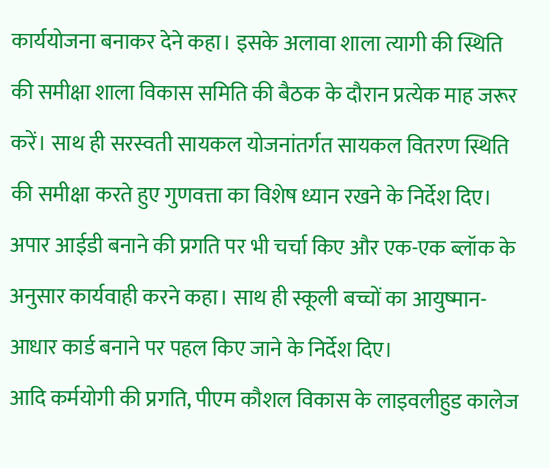कार्ययोजना बनाकर देने कहा। इसके अलावा शाला त्यागी की स्थिति की समीक्षा शाला विकास समिति की बैठक के दौरान प्रत्येक माह जरूर करें। साथ ही सरस्वती सायकल योजनांतर्गत सायकल वितरण स्थिति की समीक्षा करते हुए गुणवत्ता का विशेष ध्यान रखने के निर्देश दिए। अपार आईडी बनाने की प्रगति पर भी चर्चा किए और एक-एक ब्लॉक के अनुसार कार्यवाही करने कहा। साथ ही स्कूली बच्चों का आयुष्मान-आधार कार्ड बनाने पर पहल किए जाने के निर्देश दिए।
आदि कर्मयोगी की प्रगति, पीएम कौशल विकास के लाइवलीहुड कालेज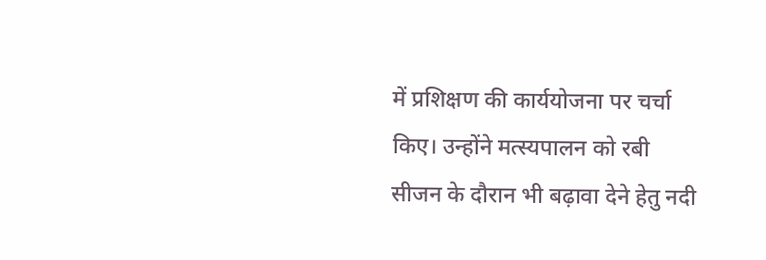में प्रशिक्षण की कार्ययोजना पर चर्चा किए। उन्होंने मत्स्यपालन को रबी सीजन के दौरान भी बढ़ावा देने हेतु नदी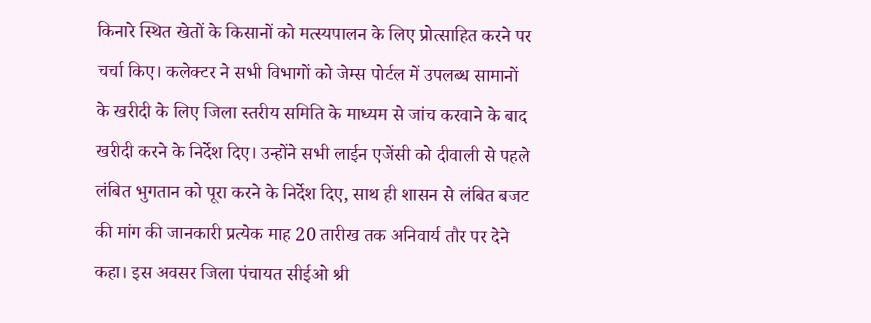किनारे स्थित खेतों के किसानों को मत्स्यपालन के लिए प्रोत्साहित करने पर चर्चा किए। कलेक्टर ने सभी विभागों को जेम्स पोर्टल में उपलब्ध सामानों के खरीदी के लिए जिला स्तरीय समिति के माध्यम से जांच करवाने के बाद खरीदी करने के निर्देश दिए। उन्होंने सभी लाईन एजेंसी को दीवाली से पहले लंबित भुगतान को पूरा करने के निर्देश दिए, साथ ही शासन से लंबित बजट की मांग की जानकारी प्रत्येक माह 20 तारीख तक अनिवार्य तौर पर देने कहा। इस अवसर जिला पंचायत सीईओ श्री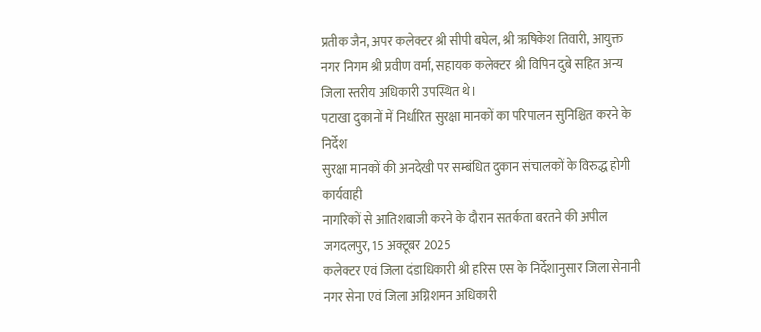प्रतीक जैन, अपर कलेक्टर श्री सीपी बघेल, श्री ऋषिकेश तिवारी, आयुक्त नगर निगम श्री प्रवीण वर्मा, सहायक कलेक्टर श्री विपिन दुबे सहित अन्य जिला स्तरीय अधिकारी उपस्थित थे।
पटाखा दुकानों में निर्धारित सुरक्षा मानकों का परिपालन सुनिश्चित करने के निर्देश
सुरक्षा मानकों की अनदेखी पर सम्बंधित दुकान संचालकों के विरुद्ध होगी कार्यवाही
नागरिकों से आतिशबाजी करने के दौरान सतर्कता बरतने की अपील
जगदलपुर, 15 अक्टूबर 2025
कलेक्टर एवं जिला दंडाधिकारी श्री हरिस एस के निर्देशानुसार जिला सेनानी नगर सेना एवं जिला अग्निशमन अधिकारी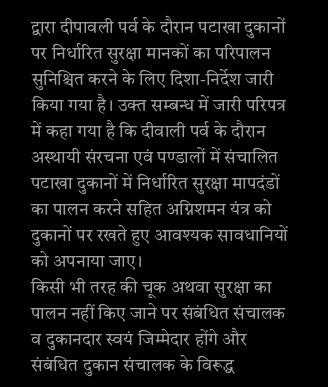द्वारा दीपावली पर्व के दौरान पटाखा दुकानों पर निर्धारित सुरक्षा मानकों का परिपालन सुनिश्चित करने के लिए दिशा-निर्देश जारी किया गया है। उक्त सम्बन्ध में जारी परिपत्र में कहा गया है कि दीवाली पर्व के दौरान अस्थायी संरचना एवं पण्डालों में संचालित पटाखा दुकानों में निर्धारित सुरक्षा मापदंडों का पालन करने सहित अग्निशमन यंत्र को दुकानों पर रखते हुए आवश्यक सावधानियों को अपनाया जाए।
किसी भी तरह की चूक अथवा सुरक्षा का पालन नहीं किए जाने पर संबंधित संचालक व दुकानदार स्वयं जिम्मेदार होंगे और संबंधित दुकान संचालक के विरूद्ध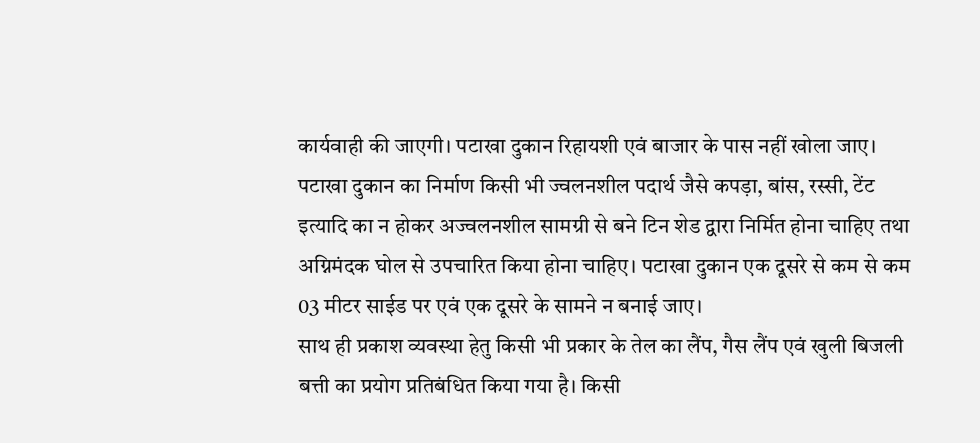कार्यवाही की जाएगी। पटाखा दुकान रिहायशी एवं बाजार के पास नहीं खोला जाए। पटाखा दुकान का निर्माण किसी भी ज्वलनशील पदार्थ जैसे कपड़ा, बांस, रस्सी, टेंट इत्यादि का न होकर अज्वलनशील सामग्री से बने टिन शेड द्वारा निर्मित होना चाहिए तथा अग्निमंदक घोल से उपचारित किया होना चाहिए। पटाखा दुकान एक दूसरे से कम से कम 03 मीटर साईड पर एवं एक दूसरे के सामने न बनाई जाए।
साथ ही प्रकाश व्यवस्था हेतु किसी भी प्रकार के तेल का लैंप, गैस लैंप एवं खुली बिजली बत्ती का प्रयोग प्रतिबंधित किया गया है। किसी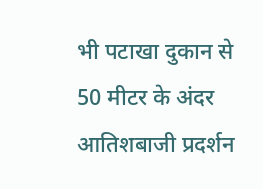भी पटाखा दुकान से 50 मीटर के अंदर आतिशबाजी प्रदर्शन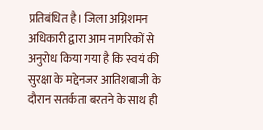प्रतिबंधित है। जिला अग्निशमन अधिकारी द्वारा आम नागरिकों से अनुरोध किया गया है कि स्वयं की सुरक्षा के मद्देनजर आतिशबाजी के दौरान सतर्कता बरतने के साथ ही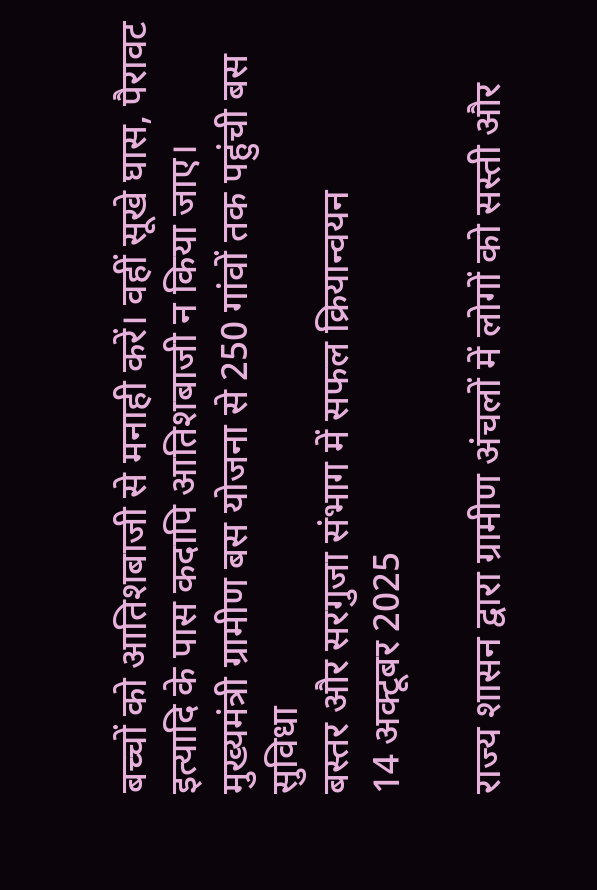बच्चों को आतिशबाजी से मनाही करें। वहीं सूखे घास, पैरावट इत्यादि के पास कदापि आतिशबाजी न किया जाए।
मुख्यमंत्री ग्रामीण बस योजना से 250 गांवों तक पहुंची बस सुविधा
बस्तर और सरगुजा संभाग में सफल क्रियान्वयन
14 अक्टूबर 2025

राज्य शासन द्वारा ग्रामीण अंचलों में लोगों को सस्ती और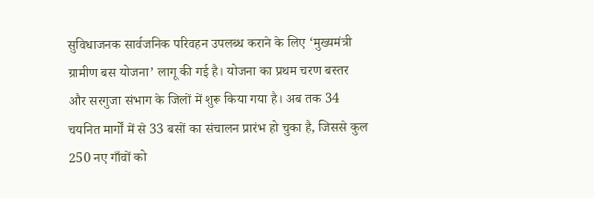सुविधाजनक सार्वजनिक परिवहन उपलब्ध कराने के लिए ‘मुख्यमंत्री ग्रामीण बस योजना’ लागू की गई है। योजना का प्रथम चरण बस्तर और सरगुजा संभाग के जिलों में शुरू किया गया है। अब तक 34 चयनित मार्गों में से 33 बसों का संचालन प्रारंभ हो चुका है, जिससे कुल 250 नए गाँवों को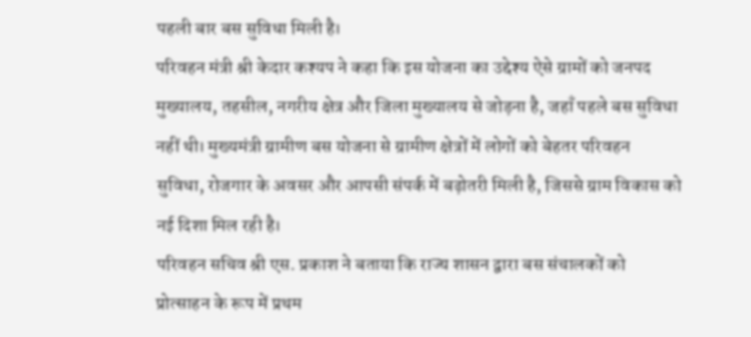पहली बार बस सुविधा मिली है।
परिवहन मंत्री श्री केदार कश्यप ने कहा कि इस योजना का उद्देश्य ऐसे ग्रामों को जनपद मुख्यालय, तहसील, नगरीय क्षेत्र और जिला मुख्यालय से जोड़ना है, जहाँ पहले बस सुविधा नहीं थी। मुख्यमंत्री ग्रामीण बस योजना से ग्रामीण क्षेत्रों में लोगों को बेहतर परिवहन सुविधा, रोजगार के अवसर और आपसी संपर्क में बढ़ोतरी मिली है, जिससे ग्राम विकास को नई दिशा मिल रही है।
परिवहन सचिव श्री एस. प्रकाश ने बताया कि राज्य शासन द्वारा बस संचालकों को प्रोत्साहन के रूप में प्रथम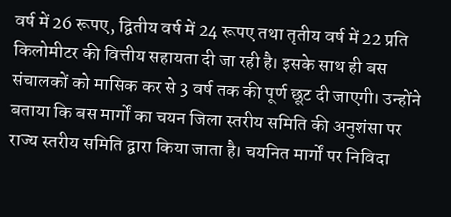वर्ष में 26 रूपए, द्वितीय वर्ष में 24 रूपए तथा तृतीय वर्ष में 22 प्रति किलोमीटर की वित्तीय सहायता दी जा रही है। इसके साथ ही बस संचालकों को मासिक कर से 3 वर्ष तक की पूर्ण छूट दी जाएगी। उन्होंने बताया कि बस मार्गों का चयन जिला स्तरीय समिति की अनुशंसा पर राज्य स्तरीय समिति द्वारा किया जाता है। चयनित मार्गों पर निविदा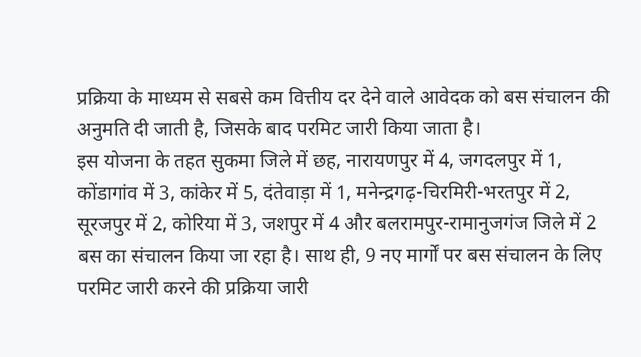प्रक्रिया के माध्यम से सबसे कम वित्तीय दर देने वाले आवेदक को बस संचालन की अनुमति दी जाती है, जिसके बाद परमिट जारी किया जाता है।
इस योजना के तहत सुकमा जिले में छह, नारायणपुर में 4, जगदलपुर में 1, कोंडागांव में 3, कांकेर में 5, दंतेवाड़ा में 1, मनेन्द्रगढ़-चिरमिरी-भरतपुर में 2, सूरजपुर में 2, कोरिया में 3, जशपुर में 4 और बलरामपुर-रामानुजगंज जिले में 2 बस का संचालन किया जा रहा है। साथ ही, 9 नए मार्गों पर बस संचालन के लिए परमिट जारी करने की प्रक्रिया जारी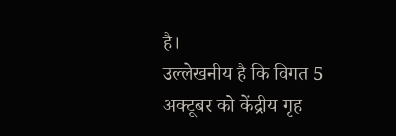है।
उल्लेखनीय है कि विगत 5 अक्टूबर को केंद्रीय गृह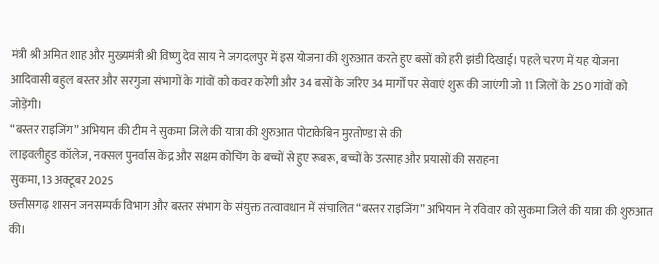मंत्री श्री अमित शाह और मुख्यमंत्री श्री विष्णु देव साय ने जगदलपुर में इस योजना की शुरुआत करते हुए बसों को हरी झंडी दिखाई। पहले चरण में यह योजना आदिवासी बहुल बस्तर और सरगुजा संभागों के गांवों को कवर करेगी और 34 बसों के जरिए 34 मार्गों पर सेवाएं शुरू की जाएंगी जो 11 जिलों के 250 गांवों को जोड़ेंगी।
“बस्तर राइजिंग” अभियान की टीम ने सुकमा जिले की यात्रा की शुरुआत पोटाकेबिन मुरतोण्डा से की
लाइवलीहुड कॉलेज, नक्सल पुनर्वास केंद्र और सक्षम कोचिंग के बच्चों से हुए रूबरू, बच्चों के उत्साह और प्रयासों की सराहना
सुकमा, 13 अक्टूबर 2025
छत्तीसगढ़ शासन जनसम्पर्क विभाग और बस्तर संभाग के संयुक्त तत्वावधान में संचालित “बस्तर राइजिंग” अभियान ने रविवार को सुकमा जिले की यात्रा की शुरुआत की।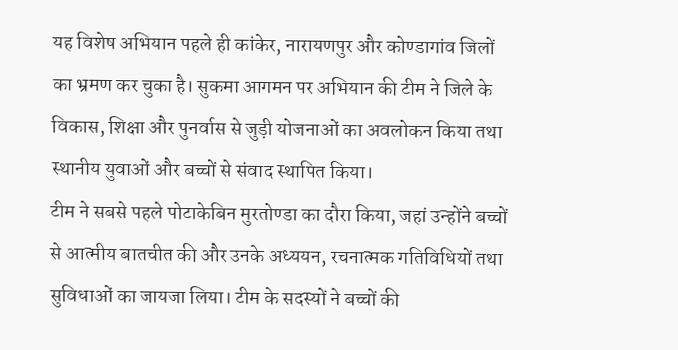यह विशेष अभियान पहले ही कांकेर, नारायणपुर और कोण्डागांव जिलों का भ्रमण कर चुका है। सुकमा आगमन पर अभियान की टीम ने जिले के विकास, शिक्षा और पुनर्वास से जुड़ी योजनाओं का अवलोकन किया तथा स्थानीय युवाओं और बच्चों से संवाद स्थापित किया।
टीम ने सबसे पहले पोटाकेबिन मुरतोण्डा का दौरा किया, जहां उन्होंने बच्चों से आत्मीय बातचीत की और उनके अध्ययन, रचनात्मक गतिविधियों तथा सुविधाओं का जायजा लिया। टीम के सदस्यों ने बच्चों की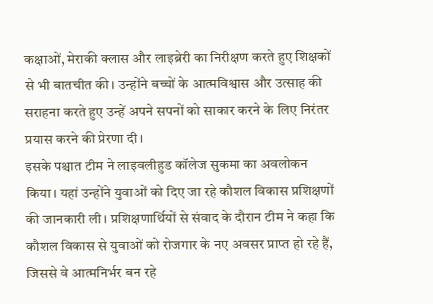कक्षाओं, मेराकी क्लास और लाइब्रेरी का निरीक्षण करते हुए शिक्षकों से भी बातचीत की। उन्होंने बच्चों के आत्मविश्वास और उत्साह की सराहना करते हुए उन्हें अपने सपनों को साकार करने के लिए निरंतर प्रयास करने की प्रेरणा दी।
इसके पश्चात टीम ने लाइवलीहुड कॉलेज सुकमा का अवलोकन किया। यहां उन्होंने युवाओं को दिए जा रहे कौशल विकास प्रशिक्षणों की जानकारी ली। प्रशिक्षणार्थियों से संवाद के दौरान टीम ने कहा कि कौशल विकास से युवाओं को रोजगार के नए अवसर प्राप्त हो रहे हैं, जिससे वे आत्मनिर्भर बन रहे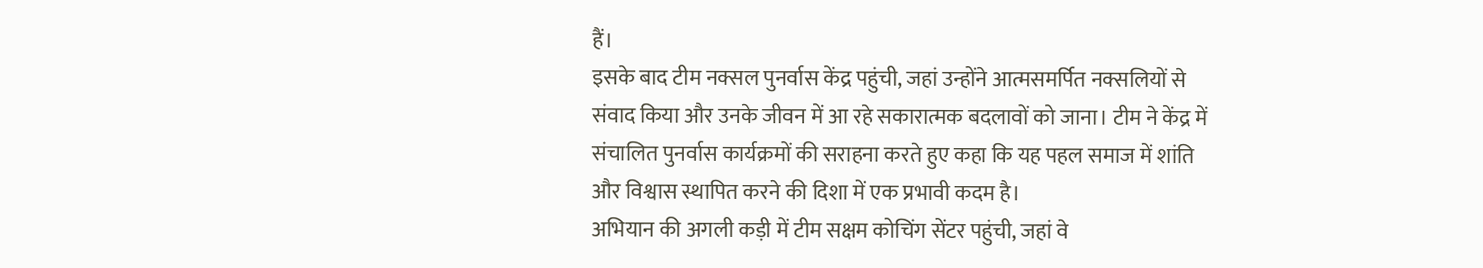हैं।
इसके बाद टीम नक्सल पुनर्वास केंद्र पहुंची, जहां उन्होंने आत्मसमर्पित नक्सलियों से संवाद किया और उनके जीवन में आ रहे सकारात्मक बदलावों को जाना। टीम ने केंद्र में संचालित पुनर्वास कार्यक्रमों की सराहना करते हुए कहा कि यह पहल समाज में शांति और विश्वास स्थापित करने की दिशा में एक प्रभावी कदम है।
अभियान की अगली कड़ी में टीम सक्षम कोचिंग सेंटर पहुंची, जहां वे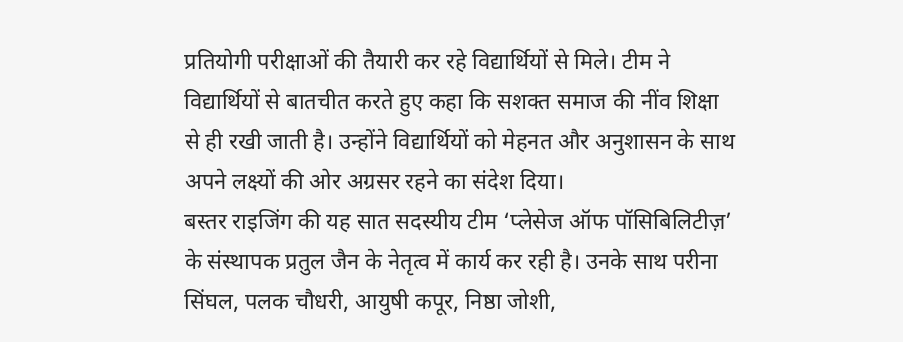प्रतियोगी परीक्षाओं की तैयारी कर रहे विद्यार्थियों से मिले। टीम ने विद्यार्थियों से बातचीत करते हुए कहा कि सशक्त समाज की नींव शिक्षा से ही रखी जाती है। उन्होंने विद्यार्थियों को मेहनत और अनुशासन के साथ अपने लक्ष्यों की ओर अग्रसर रहने का संदेश दिया।
बस्तर राइजिंग की यह सात सदस्यीय टीम ‘प्लेसेज ऑफ पॉसिबिलिटीज़’ के संस्थापक प्रतुल जैन के नेतृत्व में कार्य कर रही है। उनके साथ परीना सिंघल, पलक चौधरी, आयुषी कपूर, निष्ठा जोशी,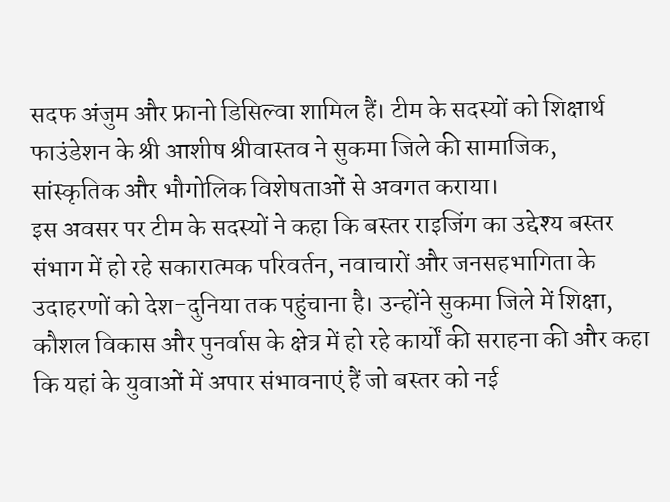सदफ अंजुम और फ्रानो डिसिल्वा शामिल हैं। टीम के सदस्यों को शिक्षार्थ फाउंडेशन के श्री आशीष श्रीवास्तव ने सुकमा जिले की सामाजिक, सांस्कृतिक और भौगोलिक विशेषताओं से अवगत कराया।
इस अवसर पर टीम के सदस्यों ने कहा कि बस्तर राइजिंग का उद्देश्य बस्तर संभाग में हो रहे सकारात्मक परिवर्तन, नवाचारों और जनसहभागिता के उदाहरणों को देश-दुनिया तक पहुंचाना है। उन्होंने सुकमा जिले में शिक्षा, कौशल विकास और पुनर्वास के क्षेत्र में हो रहे कार्यों की सराहना की और कहा कि यहां के युवाओं में अपार संभावनाएं हैं जो बस्तर को नई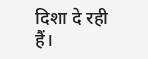दिशा दे रही हैं।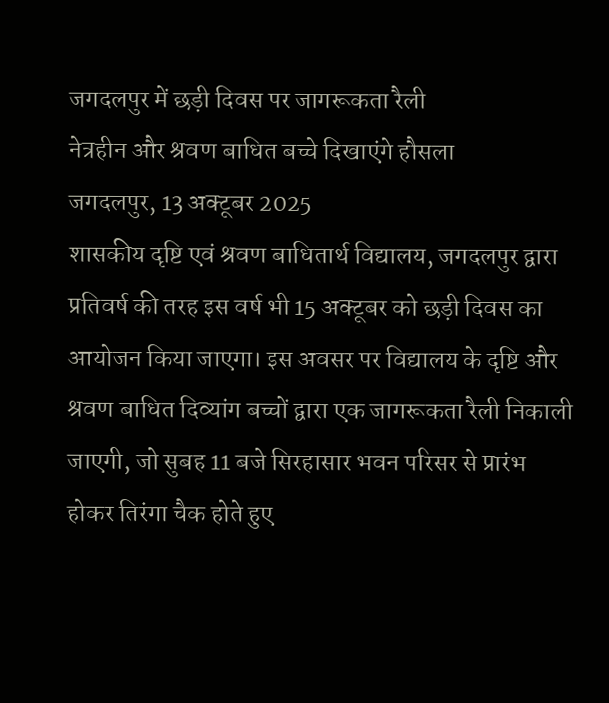जगदलपुर में छड़ी दिवस पर जागरूकता रैली
नेत्रहीन और श्रवण बाधित बच्चे दिखाएंगे हौसला
जगदलपुर, 13 अक्टूबर 2025
शासकीय दृष्टि एवं श्रवण बाधितार्थ विद्यालय, जगदलपुर द्वारा प्रतिवर्ष की तरह इस वर्ष भी 15 अक्टूबर को छड़ी दिवस का आयोजन किया जाएगा। इस अवसर पर विद्यालय के दृष्टि और श्रवण बाधित दिव्यांग बच्चों द्वारा एक जागरूकता रैली निकाली जाएगी, जो सुबह 11 बजे सिरहासार भवन परिसर से प्रारंभ होकर तिरंगा चैक होते हुए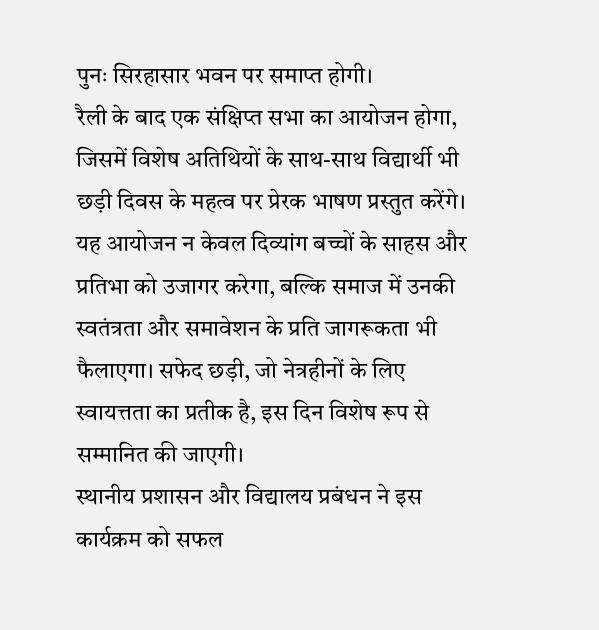पुनः सिरहासार भवन पर समाप्त होगी।
रैली के बाद एक संक्षिप्त सभा का आयोजन होगा, जिसमें विशेष अतिथियों के साथ-साथ विद्यार्थी भी छड़ी दिवस के महत्व पर प्रेरक भाषण प्रस्तुत करेंगे। यह आयोजन न केवल दिव्यांग बच्चों के साहस और प्रतिभा को उजागर करेगा, बल्कि समाज में उनकी स्वतंत्रता और समावेशन के प्रति जागरूकता भी फैलाएगा। सफेद छड़ी, जो नेत्रहीनों के लिए स्वायत्तता का प्रतीक है, इस दिन विशेष रूप से सम्मानित की जाएगी।
स्थानीय प्रशासन और विद्यालय प्रबंधन ने इस कार्यक्रम को सफल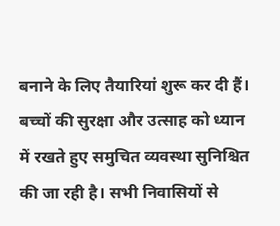बनाने के लिए तैयारियां शुरू कर दी हैं। बच्चों की सुरक्षा और उत्साह को ध्यान में रखते हुए समुचित व्यवस्था सुनिश्चित की जा रही है। सभी निवासियों से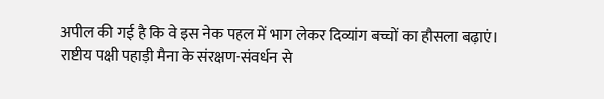अपील की गई है कि वे इस नेक पहल में भाग लेकर दिव्यांग बच्चों का हौसला बढ़ाएं।
राष्टीय पक्षी पहाड़ी मैना के संरक्षण-संवर्धन से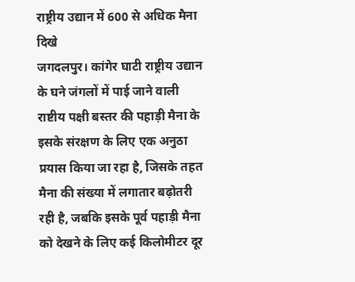राष्ट्रीय उद्यान में 600 से अधिक मैना दिखे
जगदलपुर। कांगेर घाटी राष्ट्रीय उद्यान के घने जंगलों में पाई जाने वाली राष्टीय पक्षी बस्तर की पहाड़ी मैना के इसके संरक्षण के लिए एक अनुठा प्रयास किया जा रहा है, जिसके तहत मैना की संख्या में लगातार बढ़ोतरी रही है, जबकि इसके पूर्व पहाड़ी मैना को देखने के लिए कई किलोमीटर दूर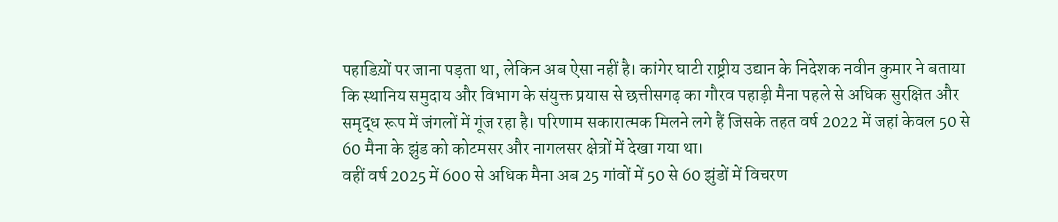पहाडिय़ों पर जाना पड़ता था, लेकिन अब ऐसा नहीं है। कांगेर घाटी राष्ट्रीय उद्यान के निदेशक नवीन कुमार ने बताया कि स्थानिय समुदाय और विभाग के संयुक्त प्रयास से छत्तीसगढ़ का गौरव पहाड़ी मैना पहले से अधिक सुरक्षित और समृद्ध रूप में जंगलों में गूंज रहा है। परिणाम सकारात्मक मिलने लगे हैं जिसके तहत वर्ष 2022 में जहां केवल 50 से 60 मैना के झुंड को कोटमसर और नागलसर क्षेत्रों में देखा गया था।
वहीं वर्ष 2025 में 600 से अधिक मैना अब 25 गांवों में 50 से 60 झुंडों में विचरण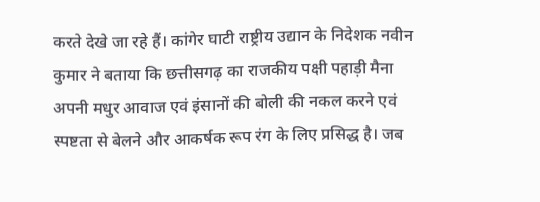करते देखे जा रहे हैं। कांगेर घाटी राष्ट्रीय उद्यान के निदेशक नवीन कुमार ने बताया कि छत्तीसगढ़ का राजकीय पक्षी पहाड़ी मैना अपनी मधुर आवाज एवं इंसानों की बोली की नकल करने एवं स्पष्टता से बेलने और आकर्षक रूप रंग के लिए प्रसिद्ध है। जब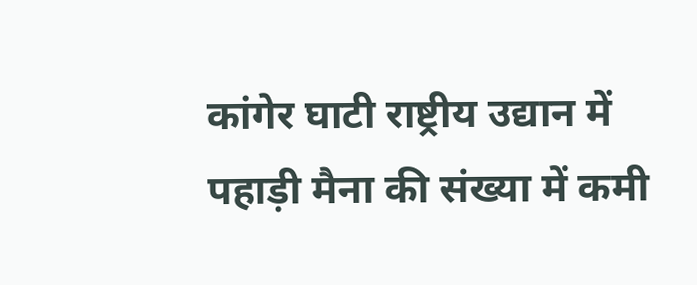कांगेर घाटी राष्ट्रीय उद्यान में पहाड़ी मैना की संख्या में कमी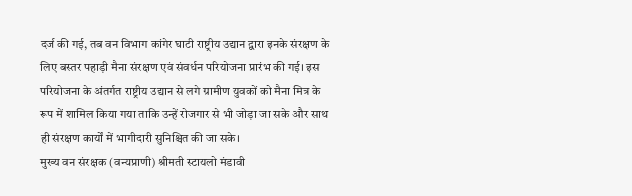दर्ज की गई, तब वन विभाग कांगेर घाटी राष्ट्रीय उद्यान द्वारा इनके संरक्षण के लिए बस्तर पहाड़ी मैना संरक्षण एवं संवर्धन परियोजना प्रारंभ की गई। इस परियोजना के अंतर्गत राष्ट्रीय उद्यान से लगे ग्रामीण युवकों को मैना मित्र के रूप में शामिल किया गया ताकि उन्हें रोजगार से भी जोड़ा जा सके और साथ ही संरक्षण कार्यों में भागीदारी सुनिश्चित की जा सके।
मुख्य वन संरक्षक (वन्यप्राणी) श्रीमती स्टायलो मंडावी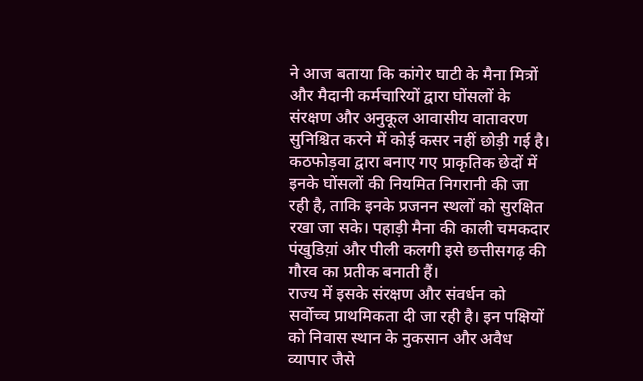ने आज बताया कि कांगेर घाटी के मैना मित्रों और मैदानी कर्मचारियों द्वारा घोंसलों के संरक्षण और अनुकूल आवासीय वातावरण सुनिश्चित करने में कोई कसर नहीं छोड़ी गई है। कठफोड़वा द्वारा बनाए गए प्राकृतिक छेदों में इनके घोंसलों की नियमित निगरानी की जा रही है, ताकि इनके प्रजनन स्थलों को सुरक्षित रखा जा सके। पहाड़ी मैना की काली चमकदार पंखुडिय़ां और पीली कलगी इसे छत्तीसगढ़ की गौरव का प्रतीक बनाती हैं।
राज्य में इसके संरक्षण और संवर्धन को सर्वोच्च प्राथमिकता दी जा रही है। इन पक्षियों को निवास स्थान के नुकसान और अवैध व्यापार जैसे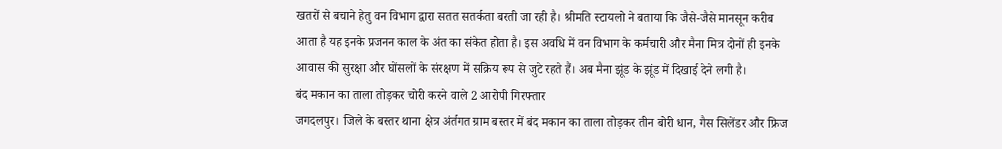खतरों से बचाने हेतु वन विभाग द्वारा सतत सतर्कता बरती जा रही है। श्रीमति स्टायलो ने बताया कि जैसे-जैसे मानसून करीब आता है यह इनके प्रजनन काल के अंत का संकेत होता है। इस अवधि में वन विभाग के कर्मचारी और मैना मित्र दोनों ही इनके आवास की सुरक्षा और घोंसलों के संरक्षण में सक्रिय रूप से जुटे रहते हैं। अब मैना झूंड के झूंड में दिखाई देने लगी है।
बंद मकान का ताला तोड़कर चोरी करने वाले 2 आरोपी गिरफ्तार
जगदलपुर। जिले के बस्तर थाना क्षेत्र अंर्तगत ग्राम बस्तर में बंद मकान का ताला तोड़कर तीन बोरी धान, गैस सिलेंडर और फ्रिज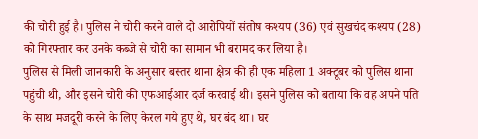की चोरी हुई है। पुलिस ने चोरी करने वाले दो आरोपियों संतोष कश्यप (36) एवं सुखचंद कश्यप (28) को गिरफ्तार कर उनके कब्जे से चोरी का सामान भी बरामद कर लिया है।
पुलिस से मिली जानकारी के अनुसार बस्तर थाना क्षेत्र की ही एक महिला 1 अक्टूबर को पुलिस थाना पहुंची थी, और इसने चोरी की एफआईआर दर्ज करवाई थी। इसने पुलिस को बताया कि वह अपने पति के साथ मजदूरी करने के लिए केरल गये हुए थे, घर बंद था। घर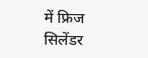में फ्रिज सिलेंडर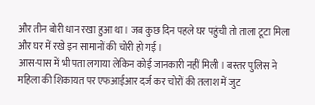और तीन बोरी धान रखा हुआ था । जब कुछ दिन पहले घर पहुंची तो ताला टूटा मिला और घर में रखे इन सामानों की चोरी हो गई ।
आस-पास में भी पता लगाया लेकिन कोई जानकारी नहीं मिली । बस्तर पुलिस ने महिला की शिकायत पर एफआईआर दर्ज कर चोरों की तलाश में जुट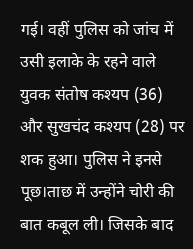गई। वहीं पुलिस को जांच में उसी इलाके के रहने वाले युवक संतोष कश्यप (36) और सुखचंद कश्यप (28) पर शक हुआ। पुलिस ने इनसे पूछ।ताछ में उन्होंने चोरी की बात कबूल ली। जिसके बाद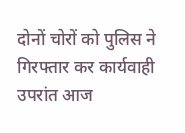दोनों चोरों को पुलिस ने गिरफ्तार कर कार्यवाही उपरांत आज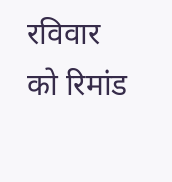रविवार को रिमांड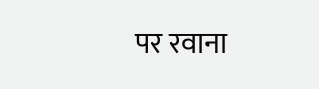पर रवाना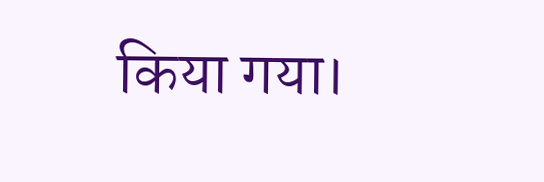किया गया।